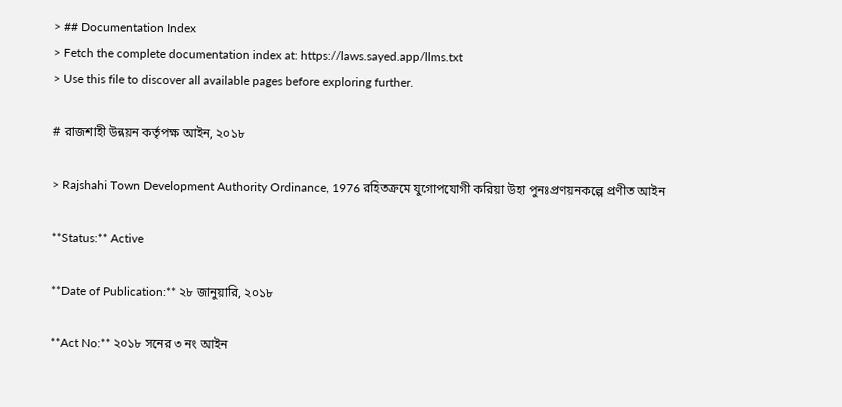> ## Documentation Index
> Fetch the complete documentation index at: https://laws.sayed.app/llms.txt
> Use this file to discover all available pages before exploring further.

# রাজশাহী উন্নয়ন কর্তৃপক্ষ আইন, ২০১৮

> Rajshahi Town Development Authority Ordinance, 1976 রহিতক্রমে যুগোপযোগী করিয়া উহা পুনঃপ্রণয়নকল্পে প্রণীত আইন

**Status:** Active

**Date of Publication:** ২৮ জানুয়ারি, ২০১৮

**Act No:** ২০১৮ সনের ৩ নং আইন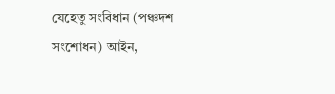যেহেতু সংবিধান (পঞ্চদশ সংশোধন) আইন,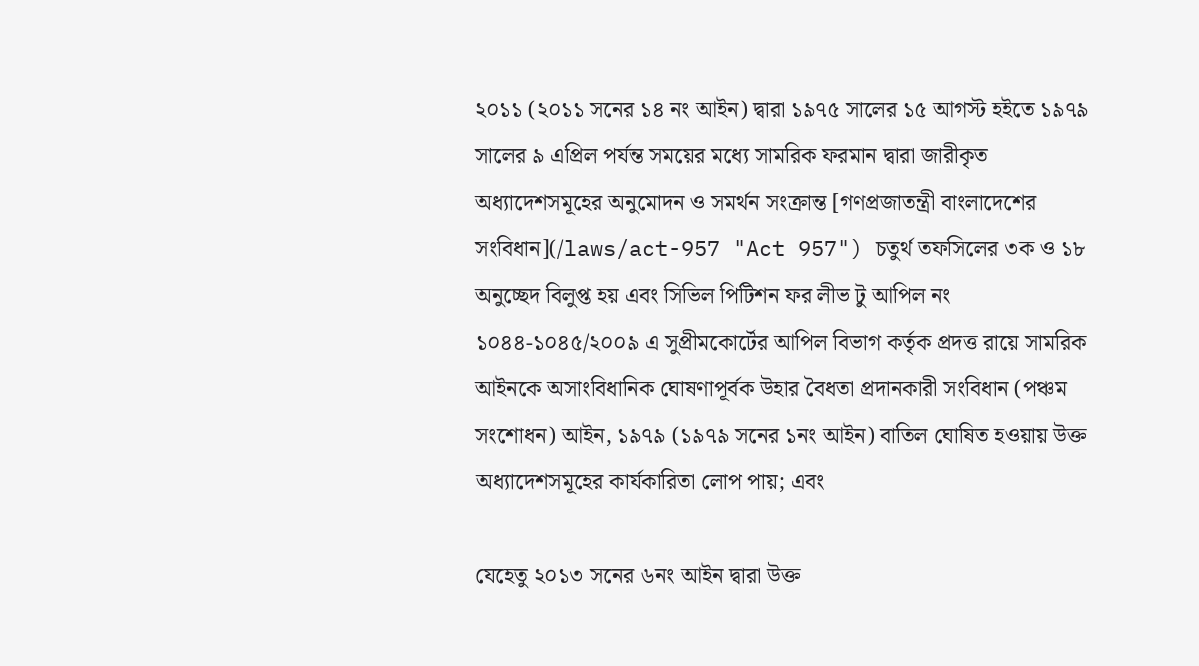২০১১ (২০১১ সনের ১৪ নং আইন) দ্বারা ১৯৭৫ সালের ১৫ আগস্ট হইতে ১৯৭৯ সালের ৯ এপ্রিল পর্যন্ত সময়ের মধ্যে সামরিক ফরমান দ্বারা জারীকৃত অধ্যাদেশসমূহের অনুমোদন ও সমর্থন সংক্রান্ত [গণপ্রজাতন্ত্রী বাংলাদেশের সংবিধান](/laws/act-957 "Act 957") চতুর্থ তফসিলের ৩ক ও ১৮ অনুচ্ছেদ বিলুপ্ত হয় এবং সিভিল পিটিশন ফর লীভ টু আপিল নং ১০৪৪-১০৪৫/২০০৯ এ সুপ্রীমকোর্টের আপিল বিভাগ কর্তৃক প্রদত্ত রায়ে সামরিক আইনকে অসাংবিধানিক ঘোষণাপূর্বক উহার বৈধতা প্রদানকারী সংবিধান (পঞ্চম সংশোধন) আইন, ১৯৭৯ (১৯৭৯ সনের ১নং আইন) বাতিল ঘোষিত হওয়ায় উক্ত অধ্যাদেশসমূহের কার্যকারিতা লোপ পায়; এবং

যেহেতু ২০১৩ সনের ৬নং আইন দ্বারা উক্ত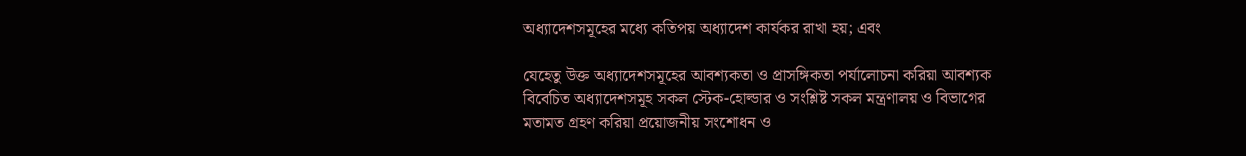অধ্যাদেশসমূহের মধ্যে কতিপয় অধ্যাদেশ কার্যকর রাখা হয়; এবং

যেহেতু উক্ত অধ্যাদেশসমূহের আবশ্যকতা ও প্রাসঙ্গিকতা পর্যালোচনা করিয়া আবশ্যক বিবেচিত অধ্যাদেশসমূহ সকল স্টেক-হোল্ডার ও সংশ্লিষ্ট সকল মন্ত্রণালয় ও বিভাগের মতামত গ্রহণ করিয়া প্রয়োজনীয় সংশোধন ও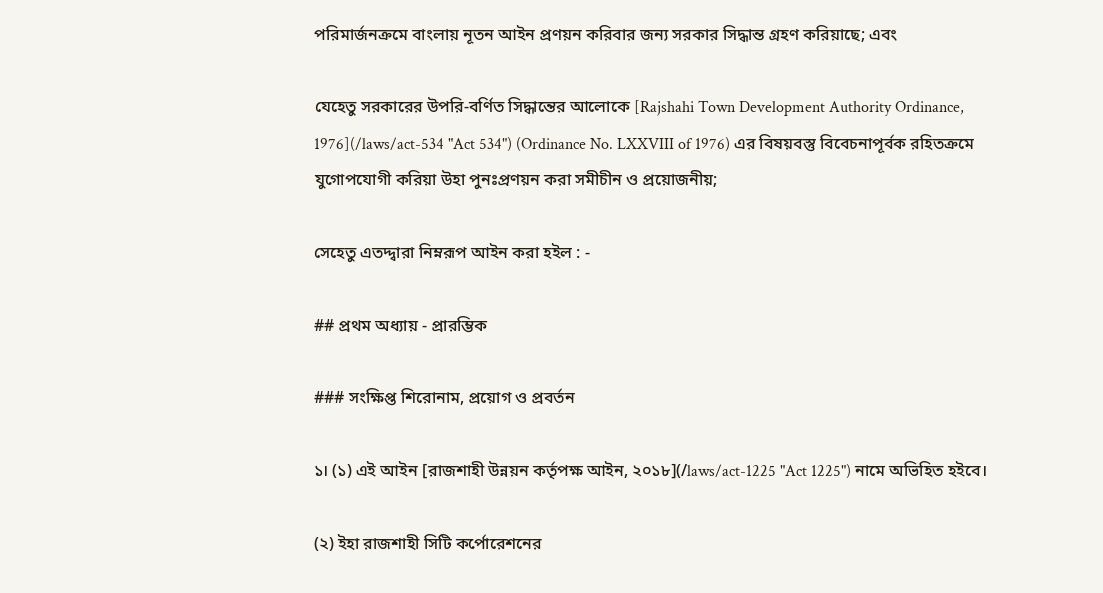পরিমার্জনক্রমে বাংলায় নূতন আইন প্রণয়ন করিবার জন্য সরকার সিদ্ধান্ত গ্রহণ করিয়াছে; এবং

যেহেতু সরকারের উপরি-বর্ণিত সিদ্ধান্তের আলোকে [Rajshahi Town Development Authority Ordinance, 1976](/laws/act-534 "Act 534") (Ordinance No. LXXVIII of 1976) এর বিষয়বস্তু বিবেচনাপূর্বক রহিতক্রমে যুগোপযোগী করিয়া উহা পুনঃপ্রণয়ন করা সমীচীন ও প্রয়োজনীয়;

সেহেতু এতদ্দ্বারা নিম্নরূপ আইন করা হইল : -

## প্রথম অধ্যায় - প্রারম্ভিক

### সংক্ষিপ্ত শিরোনাম, প্রয়োগ ও প্রবর্তন

১। (১) এই আইন [রাজশাহী উন্নয়ন কর্তৃপক্ষ আইন, ২০১৮](/laws/act-1225 "Act 1225") নামে অভিহিত হইবে।

(২) ইহা রাজশাহী সিটি কর্পোরেশনের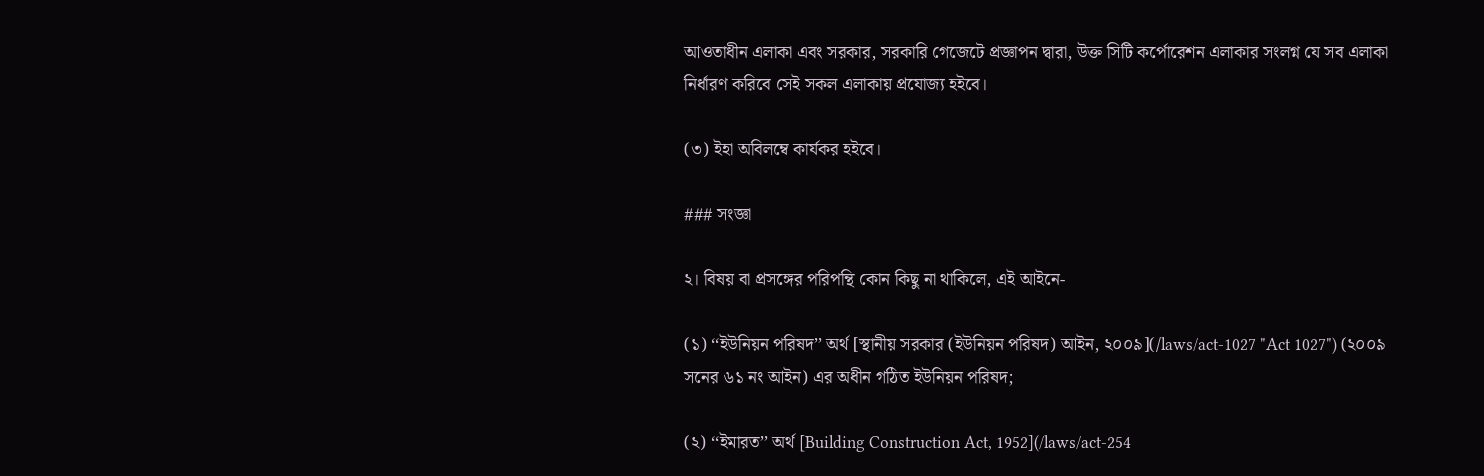আওতাধীন এলাকা এবং সরকার, সরকারি গেজেটে প্রজ্ঞাপন দ্বারা, উক্ত সিটি কর্পোরেশন এলাকার সংলগ্ন যে সব এলাকা নির্ধারণ করিবে সেই সকল এলাকায় প্রযোজ্য হইবে।

(৩) ইহা অবিলম্বে কার্যকর হইবে।

### সংজ্ঞা

২। বিষয় বা প্রসঙ্গের পরিপন্থি কোন কিছু না থাকিলে, এই আইনে-

(১) ‘‘ইউনিয়ন পরিষদ’’ অর্থ [স্থানীয় সরকার (ইউনিয়ন পরিষদ) আইন, ২০০৯](/laws/act-1027 "Act 1027") (২০০৯ সনের ৬১ নং আইন) এর অধীন গঠিত ইউনিয়ন পরিষদ;

(২) ‘‘ইমারত’’ অর্থ [Building Construction Act, 1952](/laws/act-254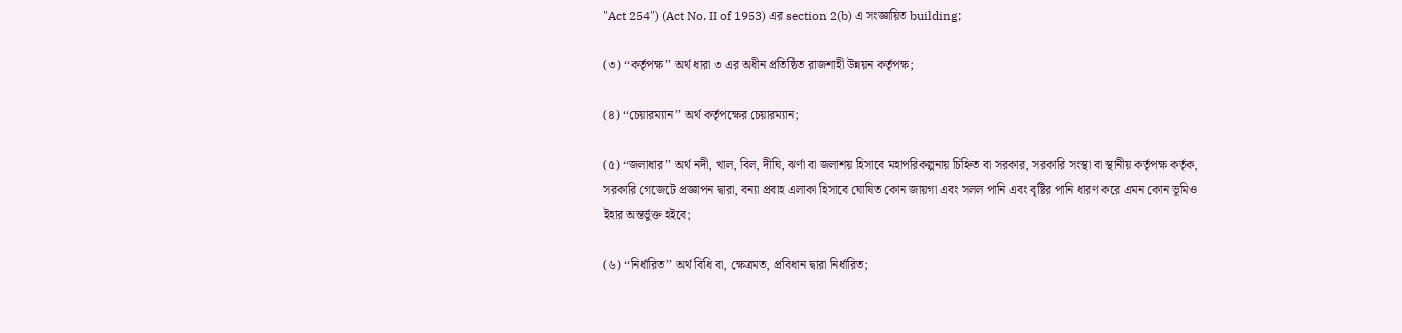"Act 254") (Act No. II of 1953) এর section 2(b) এ সংজ্ঞায়িত building;

(৩) ‘‘কর্তৃপক্ষ’’ অর্থ ধারা ৩ এর অধীন প্রতিষ্ঠিত রাজশাহী উন্নয়ন কর্তৃপক্ষ;

(৪) ‘‘চেয়ারম্যান’’ অর্থ কর্তৃপক্ষের চেয়ারম্যান;

(৫) ‘‘জলাধার’’ অর্থ নদী, খাল, বিল, দীঘি, ঝর্ণা বা জলাশয় হিসাবে মহাপরিকল্পনায় চিহ্নিত বা সরকার, সরকারি সংস্থা বা স্থানীয় কর্তৃপক্ষ কর্তৃক, সরকারি গেজেটে প্রজ্ঞাপন দ্বারা, বন্যা প্রবাহ এলাকা হিসাবে ঘোষিত কোন জায়গা এবং সলল পানি এবং বৃষ্টির পানি ধারণ করে এমন কোন ভূমিও ইহার অন্তর্ভুক্ত হইবে;

(৬) ‘‘নির্ধারিত’’ অর্থ বিধি বা, ক্ষেত্রমত, প্রবিধান দ্বারা নির্ধারিত;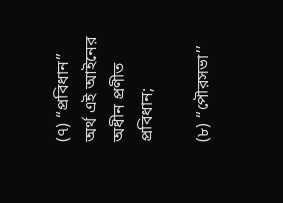(৭) ‘‘প্রবিধান’’ অর্থ এই আইনের অধীন প্রণীত প্রবিধান;

(৮) ‘‘পৌরসভা’’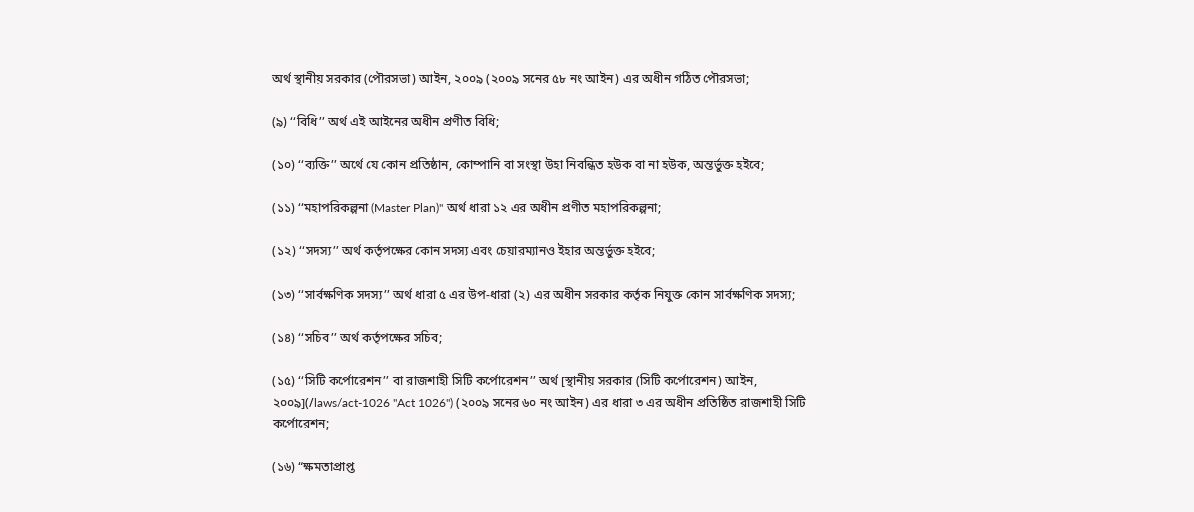অর্থ স্থানীয় সরকার (পৌরসভা) আইন, ২০০৯ (২০০৯ সনের ৫৮ নং আইন) এর অধীন গঠিত পৌরসভা;

(৯) ‘‘বিধি’’ অর্থ এই আইনের অধীন প্রণীত বিধি;

(১০) ‘‘ব্যক্তি’’ অর্থে যে কোন প্রতিষ্ঠান, কোম্পানি বা সংস্থা উহা নিবন্ধিত হউক বা না হউক, অন্তর্ভুক্ত হইবে;

(১১) ‘‘মহাপরিকল্পনা (Master Plan)" অর্থ ধারা ১২ এর অধীন প্রণীত মহাপরিকল্পনা;

(১২) ‘‘সদস্য’’ অর্থ কর্তৃপক্ষের কোন সদস্য এবং চেয়ারম্যানও ইহার অন্তর্ভুক্ত হইবে;

(১৩) ‘‘সার্বক্ষণিক সদস্য’’ অর্থ ধারা ৫ এর উপ-ধারা (২) এর অধীন সরকার কর্তৃক নিযুক্ত কোন সার্বক্ষণিক সদস্য;

(১৪) ‘‘সচিব’’ অর্থ কর্তৃপক্ষের সচিব;

(১৫) ‘‘সিটি কর্পোরেশন’’ বা রাজশাহী সিটি কর্পোরেশন’’ অর্থ [স্থানীয় সরকার (সিটি কর্পোরেশন) আইন, ২০০৯](/laws/act-1026 "Act 1026") (২০০৯ সনের ৬০ নং আইন) এর ধারা ৩ এর অধীন প্রতিষ্ঠিত রাজশাহী সিটি কর্পোরেশন;

(১৬) “ক্ষমতাপ্রাপ্ত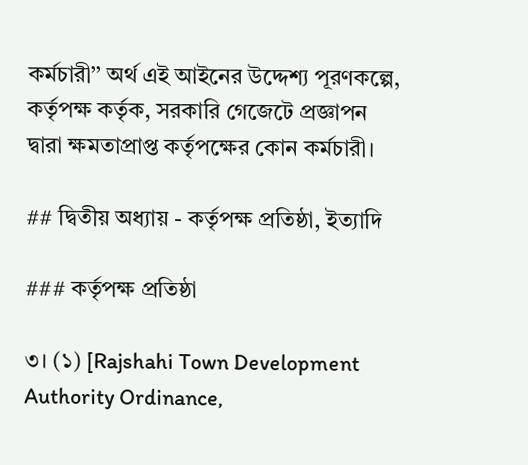কর্মচারী’’ অর্থ এই আইনের উদ্দেশ্য পূরণকল্পে, কর্তৃপক্ষ কর্তৃক, সরকারি গেজেটে প্রজ্ঞাপন দ্বারা ক্ষমতাপ্রাপ্ত কর্তৃপক্ষের কোন কর্মচারী।

## দ্বিতীয় অধ্যায় - কর্তৃপক্ষ প্রতিষ্ঠা, ইত্যাদি

### কর্তৃপক্ষ প্রতিষ্ঠা

৩। (১) [Rajshahi Town Development Authority Ordinance,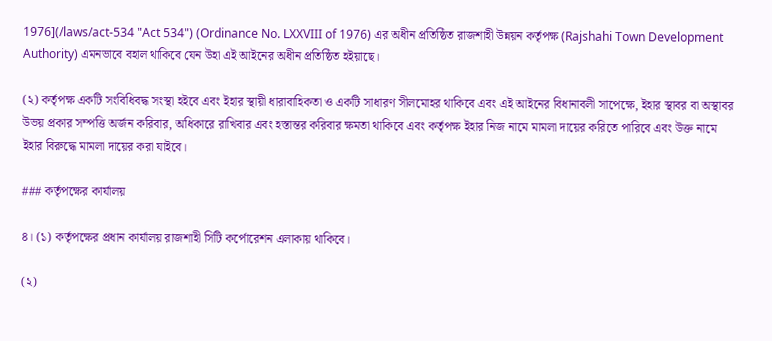1976](/laws/act-534 "Act 534") (Ordinance No. LXXVIII of 1976) এর অধীন প্রতিষ্ঠিত রাজশাহী উন্নয়ন কর্তৃপক্ষ (Rajshahi Town Development Authority) এমনভাবে বহাল থাকিবে যেন উহা এই আইনের অধীন প্রতিষ্ঠিত হইয়াছে।

(২) কর্তৃপক্ষ একটি সংবিধিবদ্ধ সংস্থা হইবে এবং ইহার স্থায়ী ধারাবাহিকতা ও একটি সাধারণ সীলমোহর থাকিবে এবং এই আইনের বিধানাবলী সাপেক্ষে, ইহার স্থাবর বা অস্থাবর উভয় প্রকার সম্পত্তি অর্জন করিবার, অধিকারে রাখিবার এবং হস্তান্তর করিবার ক্ষমতা থাকিবে এবং কর্তৃপক্ষ ইহার নিজ নামে মামলা দায়ের করিতে পারিবে এবং উক্ত নামে ইহার বিরুদ্ধে মামলা দায়ের করা যাইবে।

### কর্তৃপক্ষের কার্যালয়

৪। (১) কর্তৃপক্ষের প্রধান কার্যালয় রাজশাহী সিটি কর্পোরেশন এলাকায় থাকিবে।

(২)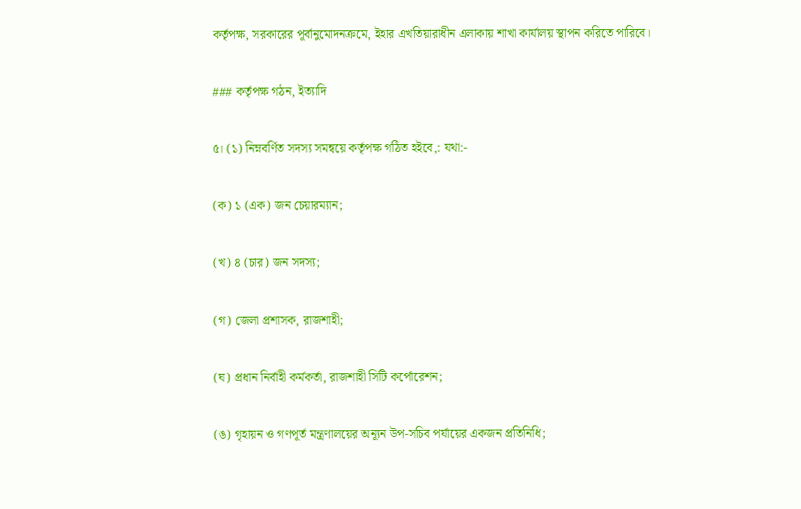কর্তৃপক্ষ, সরকারের পূর্বানুমোদনক্রমে, ইহার এখতিয়ারাধীন এলাকায় শাখা কার্যালয় স্থাপন করিতে পারিবে।

### কর্তৃপক্ষ গঠন, ইত্যাদি

৫। (১) নিম্নবর্ণিত সদস্য সমন্বয়ে কর্তৃপক্ষ গঠিত হইবে,: যথা:-

(ক) ১ (এক) জন চেয়ারম্যান;

(খ) ৪ (চার) জন সদস্য;

(গ) জেলা প্রশাসক, রাজশাহী;

(ঘ) প্রধান নির্বাহী কর্মকর্তা, রাজশাহী সিটি কর্পোরেশন;

(ঙ) গৃহায়ন ও গণপূর্ত মন্ত্রণালয়ের অন্যূন উপ-সচিব পর্যায়ের একজন প্রতিনিধি;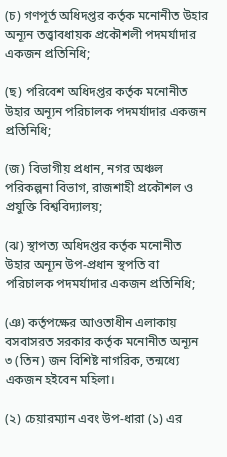(চ) গণপূর্ত অধিদপ্তর কর্তৃক মনোনীত উহার অন্যূন তত্ত্বাবধায়ক প্রকৌশলী পদমর্যাদার একজন প্রতিনিধি;

(ছ) পরিবেশ অধিদপ্তর কর্তৃক মনোনীত উহার অন্যূন পরিচালক পদমর্যাদার একজন প্রতিনিধি;

(জ) বিভাগীয় প্রধান, নগর অঞ্চল পরিকল্পনা বিভাগ, রাজশাহী প্রকৌশল ও প্রযুক্তি বিশ্ববিদ্যালয়;

(ঝ) স্থাপত্য অধিদপ্তর কর্তৃক মনোনীত উহার অন্যূন উপ-প্রধান স্থপতি বা পরিচালক পদমর্যাদার একজন প্রতিনিধি;

(ঞ) কর্তৃপক্ষের আওতাধীন এলাকায় বসবাসরত সরকার কর্তৃক মনোনীত অন্যূন ৩ (তিন) জন বিশিষ্ট নাগরিক, তন্মধ্যে একজন হইবেন মহিলা।

(২) চেয়ারম্যান এবং উপ-ধারা (১) এর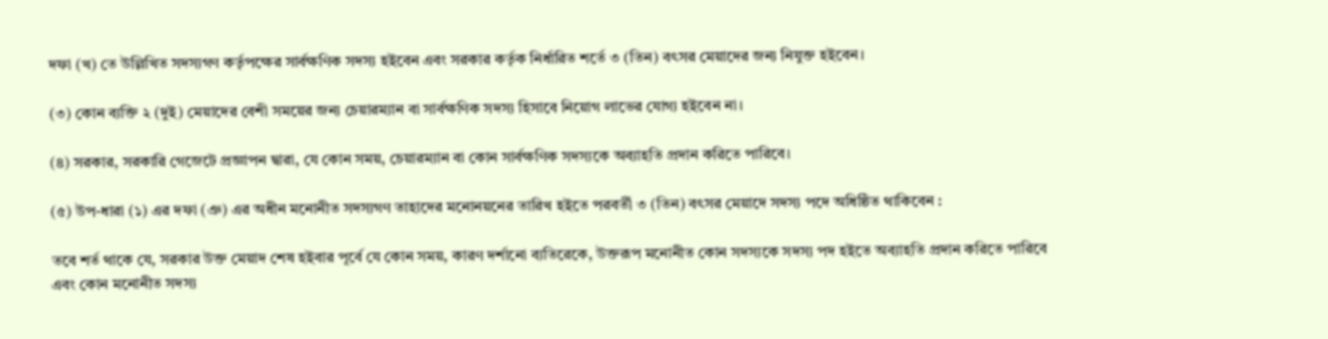দফা (খ) তে উল্লিখিত সদস্যগণ কর্তৃপক্ষের সার্বক্ষণিক সদস্য হইবেন এবং সরকার কর্তৃক নির্ধারিত শর্তে ৩ (তিন) বৎসর মেয়াদের জন্য নিযুক্ত হইবেন।

(৩) কোন ব্যক্তি ২ (দুই) মেয়াদের বেশী সময়ের জন্য চেয়ারম্যান বা সার্বক্ষণিক সদস্য হিসাবে নিয়োগ লাভের যোগ্য হইবেন না।

(৪) সরকার, সরকারি গেজেটে প্রজ্ঞাপন দ্বারা, যে কোন সময়, চেয়ারম্যান বা কোন সার্বক্ষণিক সদস্যকে অব্যাহতি প্রদান করিতে পারিবে।

(৫) উপ-ধারা (১) এর দফা (ঞ) এর অধীন মনোনীত সদস্যগণ তাহাদের মনোনয়নের তারিখ হইতে পরবর্তী ৩ (তিন) বৎসর মেয়াদে সদস্য পদে অধিষ্ঠিত থাকিবেন :

তবে শর্ত থাকে যে, সরকার উক্ত মেয়াদ শেষ হইবার পূর্বে যে কোন সময়, কারণ দর্শানো ব্যতিরেকে, উক্তরূপ মনোনীত কোন সদস্যকে সদস্য পদ হইতে অব্যাহতি প্রদান করিতে পারিবে এবং কোন মনোনীত সদস্য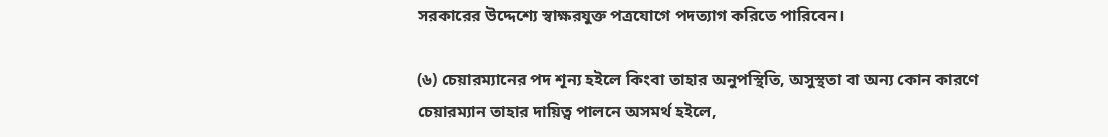সরকারের উদ্দেশ্যে স্বাক্ষরযুক্ত পত্রযোগে পদত্যাগ করিতে পারিবেন।

(৬) চেয়ারম্যানের পদ শূন্য হইলে কিংবা তাহার অনুপস্থিতি, অসুস্থতা বা অন্য কোন কারণে চেয়ারম্যান তাহার দায়িত্ব পালনে অসমর্থ হইলে,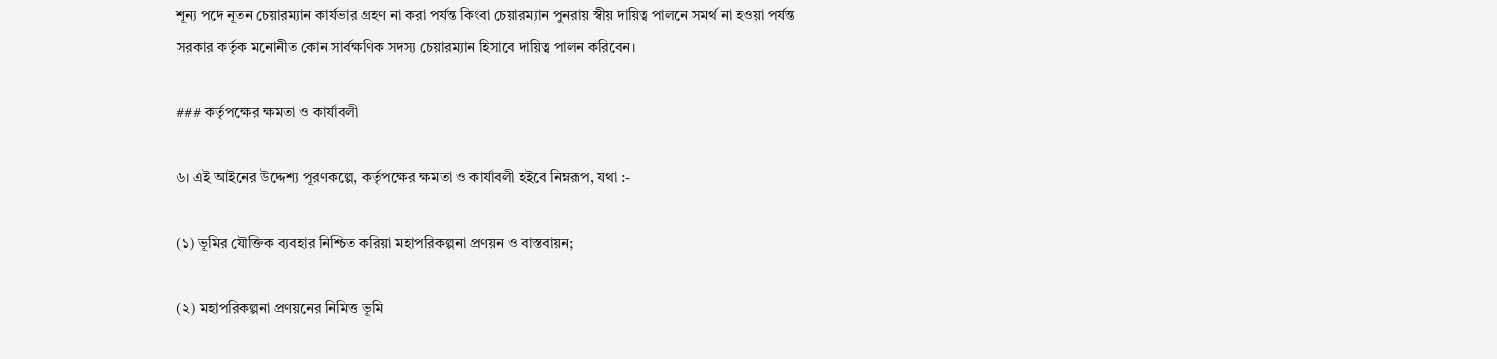শূন্য পদে নূতন চেয়ারম্যান কার্যভার গ্রহণ না করা পর্যন্ত কিংবা চেয়ারম্যান পুনরায় স্বীয় দায়িত্ব পালনে সমর্থ না হওয়া পর্যন্ত সরকার কর্তৃক মনোনীত কোন সার্বক্ষণিক সদস্য চেয়ারম্যান হিসাবে দায়িত্ব পালন করিবেন।

### কর্তৃপক্ষের ক্ষমতা ও কার্যাবলী

৬। এই আইনের উদ্দেশ্য পূরণকল্পে, কর্তৃপক্ষের ক্ষমতা ও কার্যাবলী হইবে নিম্নরূপ, যথা :-

(১) ভূমির যৌক্তিক ব্যবহার নিশ্চিত করিয়া মহাপরিকল্পনা প্রণয়ন ও বাস্তবায়ন;

(২) মহাপরিকল্পনা প্রণয়নের নিমিত্ত ভূমি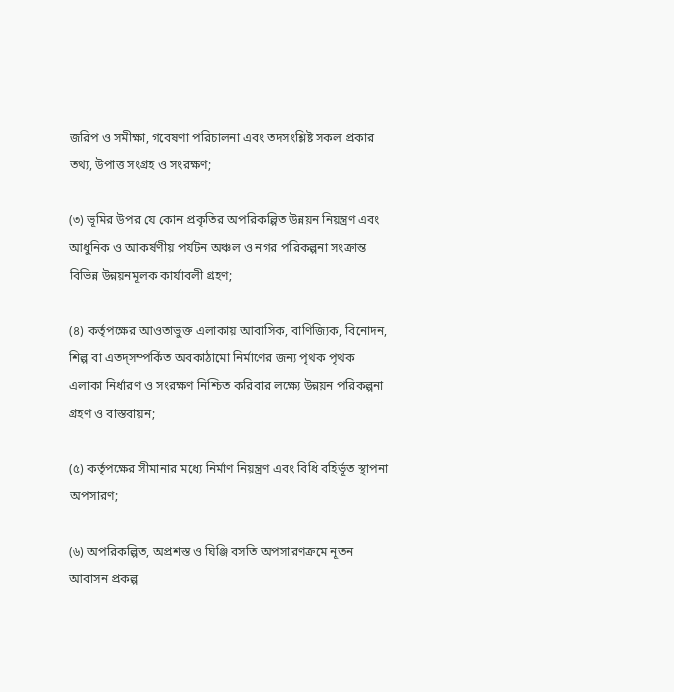জরিপ ও সমীক্ষা, গবেষণা পরিচালনা এবং তদসংশ্লিষ্ট সকল প্রকার তথ্য, উপাত্ত সংগ্রহ ও সংরক্ষণ;

(৩) ভূমির উপর যে কোন প্রকৃতির অপরিকল্পিত উন্নয়ন নিয়ন্ত্রণ এবং আধুনিক ও আকর্ষণীয় পর্যটন অঞ্চল ও নগর পরিকল্পনা সংক্রান্ত বিভিন্ন উন্নয়নমূলক কার্যাবলী গ্রহণ;

(৪) কর্তৃপক্ষের আওতাভুক্ত এলাকায় আবাসিক, বাণিজ্যিক, বিনোদন, শিল্প বা এতদ্‌সম্পর্কিত অবকাঠামো নির্মাণের জন্য পৃথক পৃথক এলাকা নির্ধারণ ও সংরক্ষণ নিশ্চিত করিবার লক্ষ্যে উন্নয়ন পরিকল্পনা গ্রহণ ও বাস্তবায়ন;

(৫) কর্তৃপক্ষের সীমানার মধ্যে নির্মাণ নিয়ন্ত্রণ এবং বিধি বহির্ভূত স্থাপনা অপসারণ;

(৬) অপরিকল্পিত, অপ্রশস্ত ও ঘিঞ্জি বসতি অপসারণক্রমে নূতন আবাসন প্রকল্প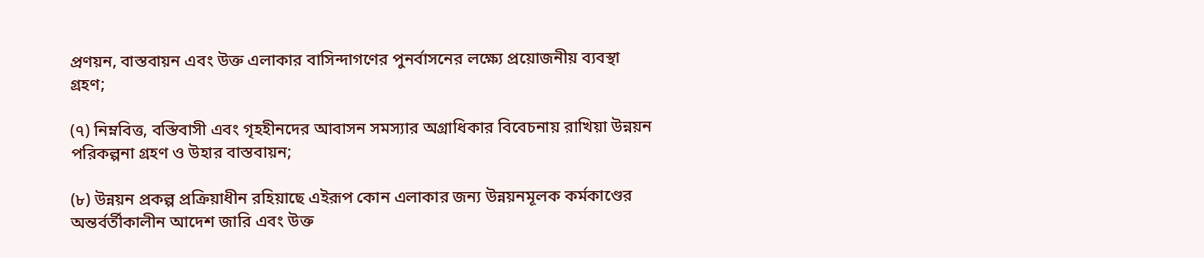প্রণয়ন, বাস্তবায়ন এবং উক্ত এলাকার বাসিন্দাগণের পুনর্বাসনের লক্ষ্যে প্রয়োজনীয় ব্যবস্থা গ্রহণ;

(৭) নিম্নবিত্ত, বস্তিবাসী এবং গৃহহীনদের আবাসন সমস্যার অগ্রাধিকার বিবেচনায় রাখিয়া উন্নয়ন পরিকল্পনা গ্রহণ ও উহার বাস্তবায়ন;

(৮) উন্নয়ন প্রকল্প প্রক্রিয়াধীন রহিয়াছে এইরূপ কোন এলাকার জন্য উন্নয়নমূলক কর্মকাণ্ডের অন্তর্বর্তীকালীন আদেশ জারি এবং উক্ত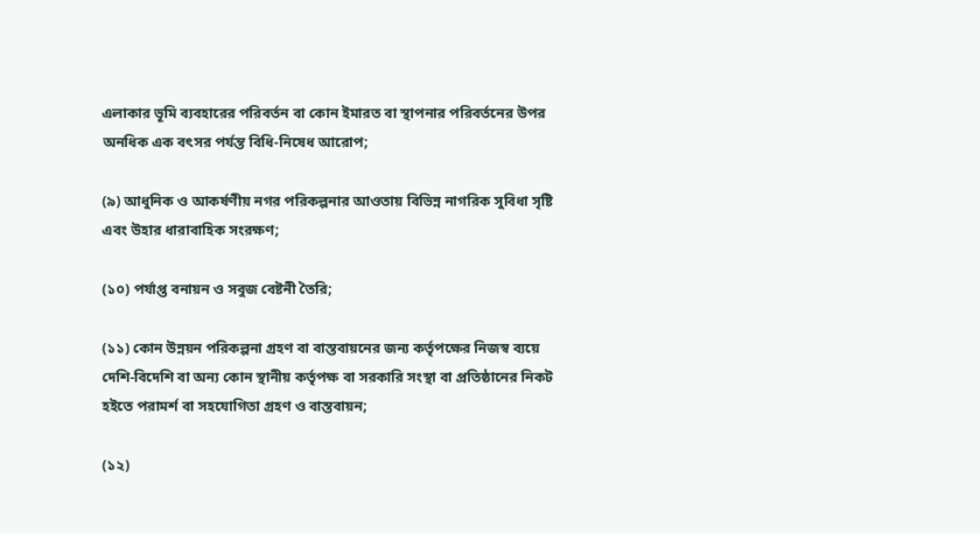এলাকার ভূমি ব্যবহারের পরিবর্তন বা কোন ইমারত বা স্থাপনার পরিবর্তনের উপর অনধিক এক বৎসর পর্যন্ত বিধি-নিষেধ আরোপ;

(৯) আধুনিক ও আকর্ষণীয় নগর পরিকল্পনার আওতায় বিভিন্ন নাগরিক সুবিধা সৃষ্টি এবং উহার ধারাবাহিক সংরক্ষণ;

(১০) পর্যাপ্ত বনায়ন ও সবুজ বেষ্টনী তৈরি;

(১১) কোন উন্নয়ন পরিকল্পনা গ্রহণ বা বাস্তবায়নের জন্য কর্তৃপক্ষের নিজস্ব ব্যয়ে দেশি-বিদেশি বা অন্য কোন স্থানীয় কর্তৃপক্ষ বা সরকারি সংস্থা বা প্রতিষ্ঠানের নিকট হইতে পরামর্শ বা সহযোগিতা গ্রহণ ও বাস্তবায়ন;

(১২)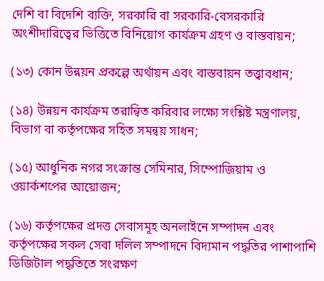দেশি বা বিদেশি ব্যক্তি, সরকারি বা সরকারি-বেসরকারি অংশীদারিত্বের ভিত্তিতে বিনিয়োগ কার্যক্রম গ্রহণ ও বাস্তবায়ন;

(১৩) কোন উন্নয়ন প্রকল্পে অর্থায়ন এবং বাস্তবায়ন তত্ত্বাবধান;

(১৪) উন্নয়ন কার্যক্রম তরান্বিত করিবার লক্ষ্যে সংশ্লিষ্ট মন্ত্রণালয়, বিভাগ বা কর্তৃপক্ষের সহিত সমন্বয় সাধন;

(১৫) আধুনিক নগর সংক্রান্ত সেমিনার, সিম্পোজিয়াম ও ওয়ার্কশপের আয়োজন;

(১৬) কর্তৃপক্ষের প্রদত্ত সেবাসমূহ অনলাইনে সম্পাদন এবং কর্তৃপক্ষের সকল সেবা দলিল সম্পাদনে বিদ্যমান পদ্ধতির পাশাপাশি ডিজিটাল পদ্ধতিতে সংরক্ষণ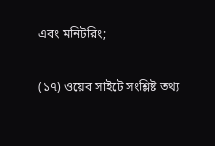এবং মনিটরিং;

(১৭) ওয়েব সাইটে সংশ্লিষ্ট তথ্য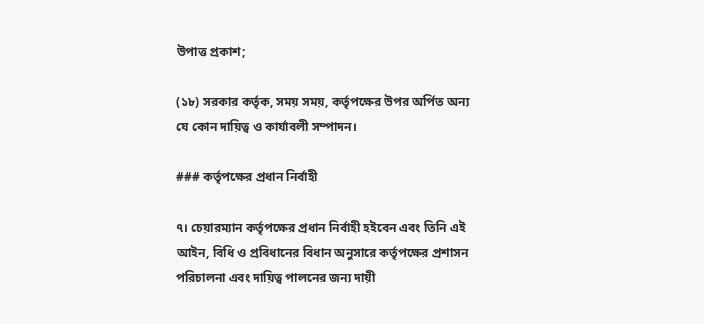উপাত্ত প্রকাশ;

(১৮) সরকার কর্তৃক, সময় সময়, কর্তৃপক্ষের উপর অর্পিত অন্য যে কোন দায়িত্ব ও কার্যাবলী সম্পাদন।

### কর্তৃপক্ষের প্রধান নির্বাহী

৭। চেয়ারম্যান কর্তৃপক্ষের প্রধান নির্বাহী হইবেন এবং তিনি এই আইন, বিধি ও প্রবিধানের বিধান অনুসারে কর্তৃপক্ষের প্রশাসন পরিচালনা এবং দায়িত্ব পালনের জন্য দায়ী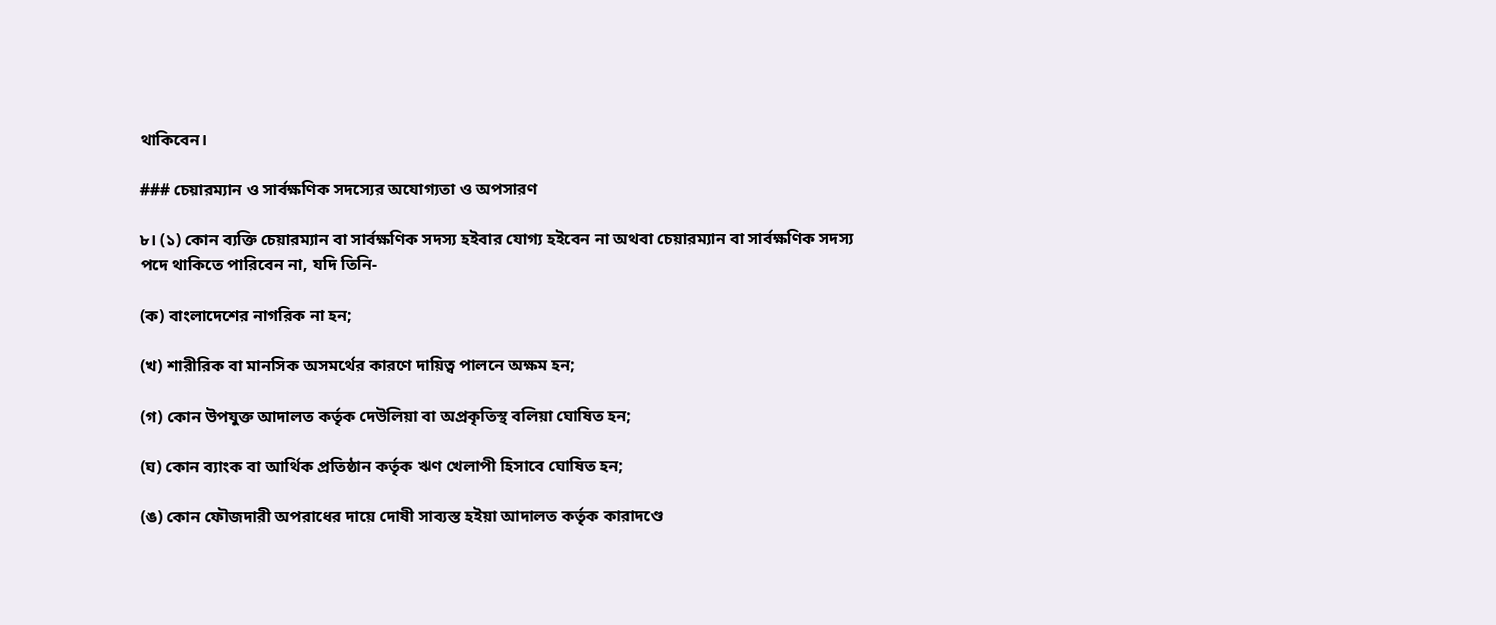থাকিবেন।

### চেয়ারম্যান ও সার্বক্ষণিক সদস্যের অযোগ্যতা ও অপসারণ

৮। (১) কোন ব্যক্তি চেয়ারম্যান বা সার্বক্ষণিক সদস্য হইবার যোগ্য হইবেন না অথবা চেয়ারম্যান বা সার্বক্ষণিক সদস্য পদে থাকিতে পারিবেন না, যদি তিনি-

(ক) বাংলাদেশের নাগরিক না হন;

(খ) শারীরিক বা মানসিক অসমর্থের কারণে দায়িত্ব পালনে অক্ষম হন;

(গ) কোন উপযুক্ত আদালত কর্তৃক দেউলিয়া বা অপ্রকৃতিস্থ বলিয়া ঘোষিত হন;

(ঘ) কোন ব্যাংক বা আর্থিক প্রতিষ্ঠান কর্তৃক ঋণ খেলাপী হিসাবে ঘোষিত হন;

(ঙ) কোন ফৌজদারী অপরাধের দায়ে দোষী সাব্যস্ত হইয়া আদালত কর্তৃক কারাদণ্ডে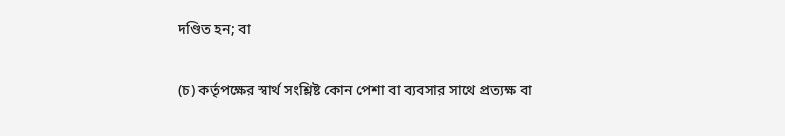দণ্ডিত হন; বা

(চ) কর্তৃপক্ষের স্বার্থ সংশ্লিষ্ট কোন পেশা বা ব্যবসার সাথে প্রত্যক্ষ বা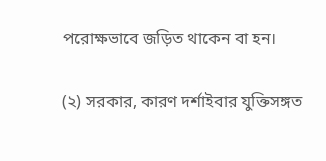পরোক্ষভাবে জড়িত থাকেন বা হন।

(২) সরকার, কারণ দর্শাইবার যুক্তিসঙ্গত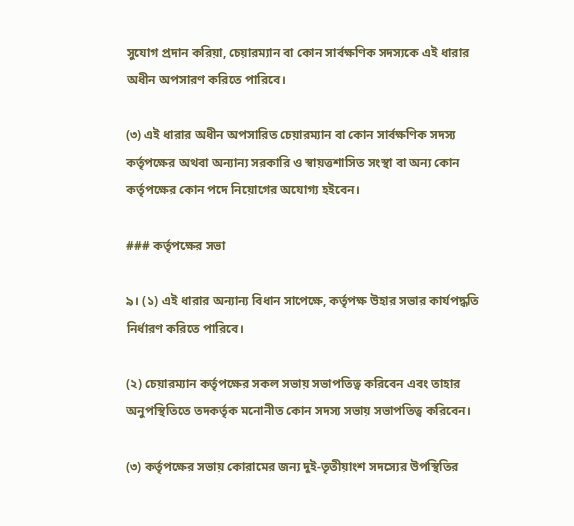সুযোগ প্রদান করিয়া, চেয়ারম্যান বা কোন সার্বক্ষণিক সদস্যকে এই ধারার অধীন অপসারণ করিতে পারিবে।

(৩) এই ধারার অধীন অপসারিত চেয়ারম্যান বা কোন সার্বক্ষণিক সদস্য কর্তৃপক্ষের অথবা অন্যান্য সরকারি ও স্বায়ত্তশাসিত সংস্থা বা অন্য কোন কর্তৃপক্ষের কোন পদে নিয়োগের অযোগ্য হইবেন।

### কর্তৃপক্ষের সভা

৯। (১) এই ধারার অন্যান্য বিধান সাপেক্ষে, কর্তৃপক্ষ উহার সভার কার্যপদ্ধতি নির্ধারণ করিতে পারিবে।

(২) চেয়ারম্যান কর্তৃপক্ষের সকল সভায় সভাপতিত্ব করিবেন এবং তাহার অনুপস্থিতিতে তদকর্তৃক মনোনীত কোন সদস্য সভায় সভাপতিত্ব করিবেন।

(৩) কর্তৃপক্ষের সভায় কোরামের জন্য দুই-তৃতীয়াংশ সদস্যের উপস্থিতির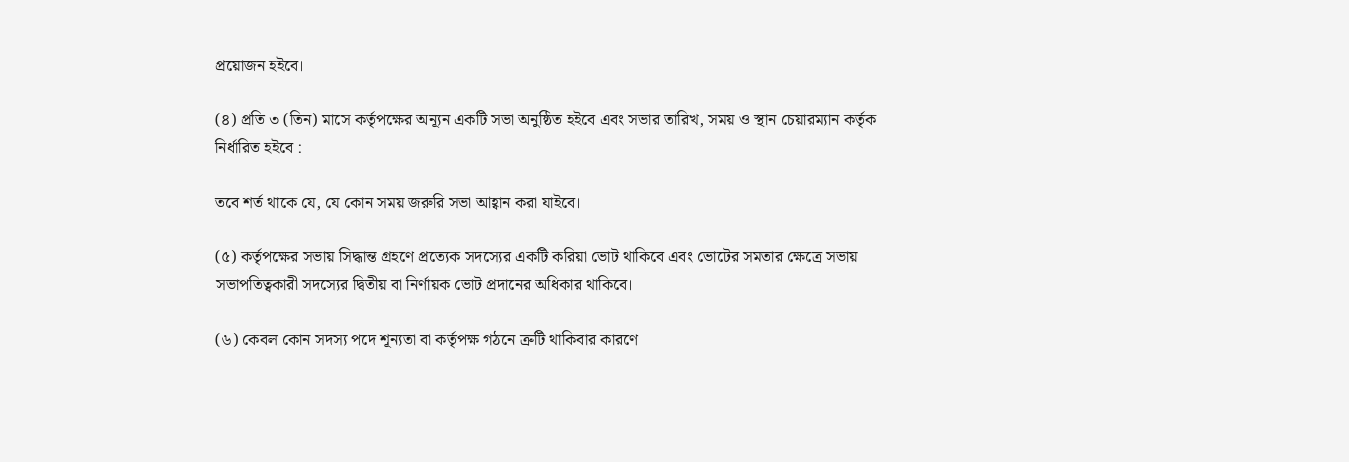প্রয়োজন হইবে।

(৪) প্রতি ৩ (তিন) মাসে কর্তৃপক্ষের অন্যূন একটি সভা অনুষ্ঠিত হইবে এবং সভার তারিখ, সময় ও স্থান চেয়ারম্যান কর্তৃক নির্ধারিত হইবে :

তবে শর্ত থাকে যে, যে কোন সময় জরুরি সভা আহ্বান করা যাইবে।

(৫) কর্তৃপক্ষের সভায় সিদ্ধান্ত গ্রহণে প্রত্যেক সদস্যের একটি করিয়া ভোট থাকিবে এবং ভোটের সমতার ক্ষেত্রে সভায় সভাপতিত্বকারী সদস্যের দ্বিতীয় বা নির্ণায়ক ভোট প্রদানের অধিকার থাকিবে।

(৬) কেবল কোন সদস্য পদে শূন্যতা বা কর্তৃপক্ষ গঠনে ত্রুটি থাকিবার কারণে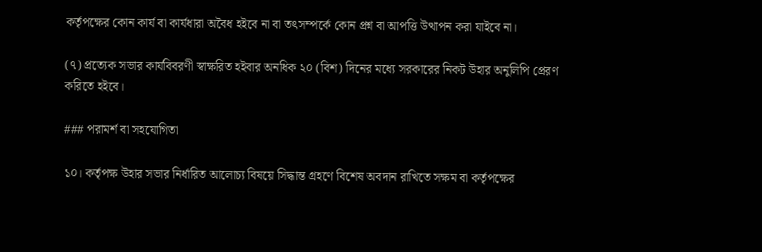কর্তৃপক্ষের কোন কার্য বা কার্যধারা অবৈধ হইবে না বা তৎসম্পর্কে কোন প্রশ্ন বা আপত্তি উত্থাপন করা যাইবে না।

(৭) প্রত্যেক সভার কার্যবিবরণী স্বাক্ষরিত হইবার অনধিক ২০ (বিশ) দিনের মধ্যে সরকারের নিকট উহার অনুলিপি প্রেরণ করিতে হইবে।

### পরামর্শ বা সহযোগিতা

১০। কর্তৃপক্ষ উহার সভার নির্ধারিত আলোচ্য বিষয়ে সিদ্ধান্ত গ্রহণে বিশেষ অবদান রাখিতে সক্ষম বা কর্তৃপক্ষের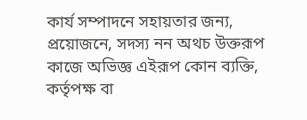কার্য সম্পাদনে সহায়তার জন্য, প্রয়োজনে, সদস্য নন অথচ উক্তরূপ কাজে অভিজ্ঞ এইরূপ কোন ব্যক্তি, কর্তৃপক্ষ বা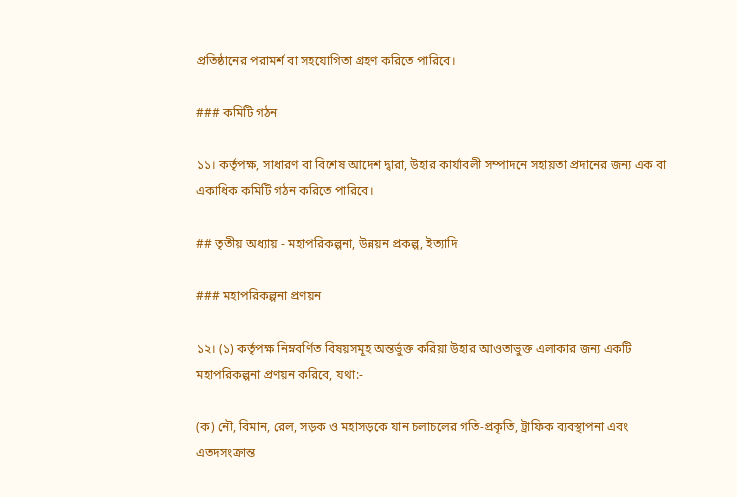প্রতিষ্ঠানের পরামর্শ বা সহযোগিতা গ্রহণ করিতে পারিবে।

### কমিটি গঠন

১১। কর্তৃপক্ষ, সাধারণ বা বিশেষ আদেশ দ্বারা, উহার কার্যাবলী সম্পাদনে সহায়তা প্রদানের জন্য এক বা একাধিক কমিটি গঠন করিতে পারিবে।

## তৃতীয় অধ্যায় - মহাপরিকল্পনা, উন্নয়ন প্রকল্প, ইত্যাদি

### মহাপরিকল্পনা প্রণয়ন

১২। (১) কর্তৃপক্ষ নিম্নবর্ণিত বিষয়সমূহ অন্তর্ভুক্ত করিয়া উহার আওতাভুক্ত এলাকার জন্য একটি মহাপরিকল্পনা প্রণয়ন করিবে, যথা:-

(ক) নৌ, বিমান, রেল, সড়ক ও মহাসড়কে যান চলাচলের গতি-প্রকৃতি, ট্রাফিক ব্যবস্থাপনা এবং এতদসংক্রান্ত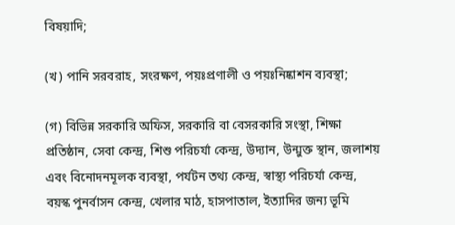বিষয়াদি;

(খ) পানি সরবরাহ, সংরক্ষণ, পয়ঃপ্রণালী ও পয়ঃনিষ্কাশন ব্যবস্থা;

(গ) বিভিন্ন সরকারি অফিস, সরকারি বা বেসরকারি সংস্থা, শিক্ষা প্রতিষ্ঠান, সেবা কেন্দ্র, শিশু পরিচর্যা কেন্দ্র, উদ্যান, উন্মুক্ত স্থান, জলাশয় এবং বিনোদনমূলক ব্যবস্থা, পর্যটন তথ্য কেন্দ্র, স্বাস্থ্য পরিচর্যা কেন্দ্র, বয়স্ক পুনর্বাসন কেন্দ্র, খেলার মাঠ, হাসপাতাল, ইত্যাদির জন্য ভূমি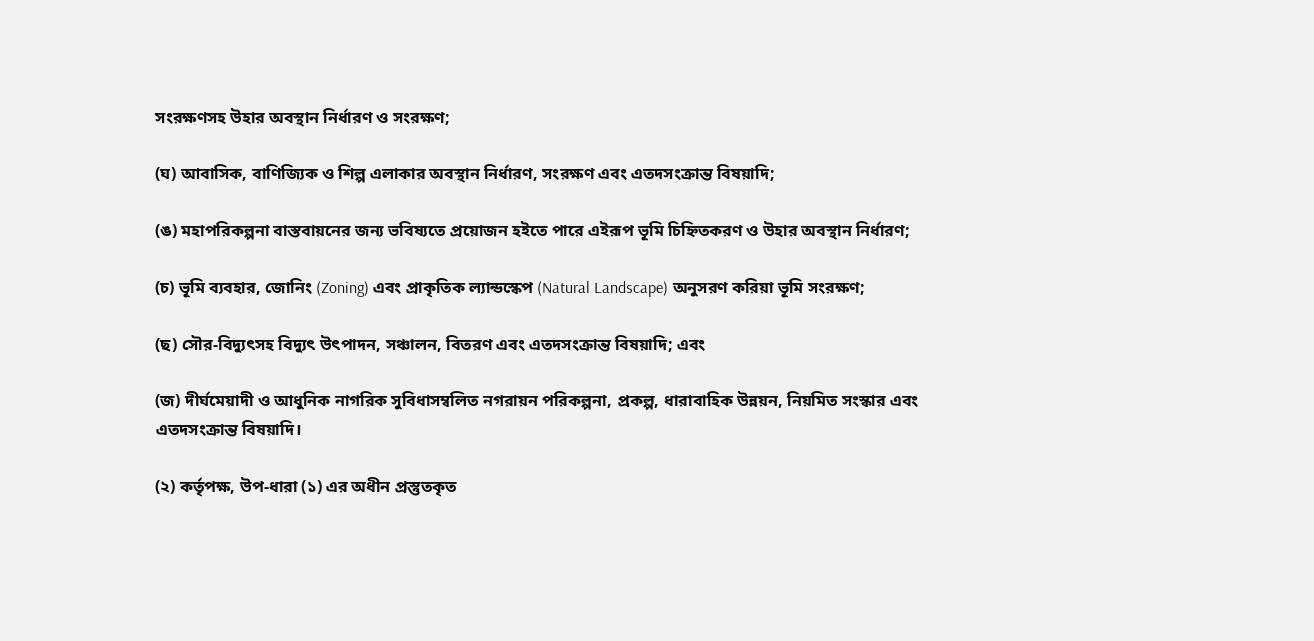সংরক্ষণসহ উহার অবস্থান নির্ধারণ ও সংরক্ষণ;

(ঘ) আবাসিক, বাণিজ্যিক ও শিল্প এলাকার অবস্থান নির্ধারণ, সংরক্ষণ এবং এতদসংক্রান্ত বিষয়াদি;

(ঙ) মহাপরিকল্পনা বাস্তবায়নের জন্য ভবিষ্যতে প্রয়োজন হইতে পারে এইরূপ ভূমি চিহ্নিতকরণ ও উহার অবস্থান নির্ধারণ;

(চ) ভূমি ব্যবহার, জোনিং (Zoning) এবং প্রাকৃতিক ল্যান্ডস্কেপ (Natural Landscape) অনুসরণ করিয়া ভূমি সংরক্ষণ;

(ছ) সৌর-বিদ্যুৎসহ বিদ্যুৎ উৎপাদন, সঞ্চালন, বিতরণ এবং এতদসংক্রান্ত বিষয়াদি; এবং

(জ) দীর্ঘমেয়াদী ও আধুনিক নাগরিক সুবিধাসম্বলিত নগরায়ন পরিকল্পনা, প্রকল্প, ধারাবাহিক উন্নয়ন, নিয়মিত সংস্কার এবং এতদসংক্রান্ত বিষয়াদি।

(২) কর্তৃপক্ষ, উপ-ধারা (১) এর অধীন প্রস্তুতকৃত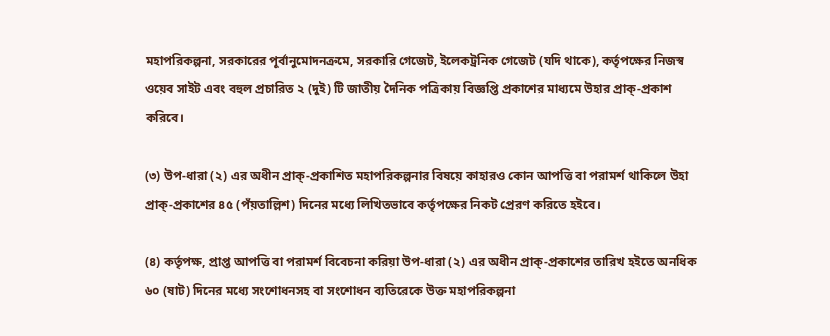মহাপরিকল্পনা, সরকারের পূর্বানুমোদনক্রমে, সরকারি গেজেট, ইলেকট্রনিক গেজেট (যদি থাকে), কর্তৃপক্ষের নিজস্ব ওয়েব সাইট এবং বহুল প্রচারিত ২ (দুই) টি জাতীয় দৈনিক পত্রিকায় বিজ্ঞপ্তি প্রকাশের মাধ্যমে উহার প্রাক্-প্রকাশ করিবে।

(৩) উপ-ধারা (২) এর অধীন প্রাক্-প্রকাশিত মহাপরিকল্পনার বিষয়ে কাহারও কোন আপত্তি বা পরামর্শ থাকিলে উহা প্রাক্-প্রকাশের ৪৫ (পঁয়তাল্লিশ) দিনের মধ্যে লিখিতভাবে কর্তৃপক্ষের নিকট প্রেরণ করিতে হইবে।

(৪) কর্তৃপক্ষ, প্রাপ্ত আপত্তি বা পরামর্শ বিবেচনা করিয়া উপ-ধারা (২) এর অধীন প্রাক্-প্রকাশের তারিখ হইতে অনধিক ৬০ (ষাট) দিনের মধ্যে সংশোধনসহ বা সংশোধন ব্যতিরেকে উক্ত মহাপরিকল্পনা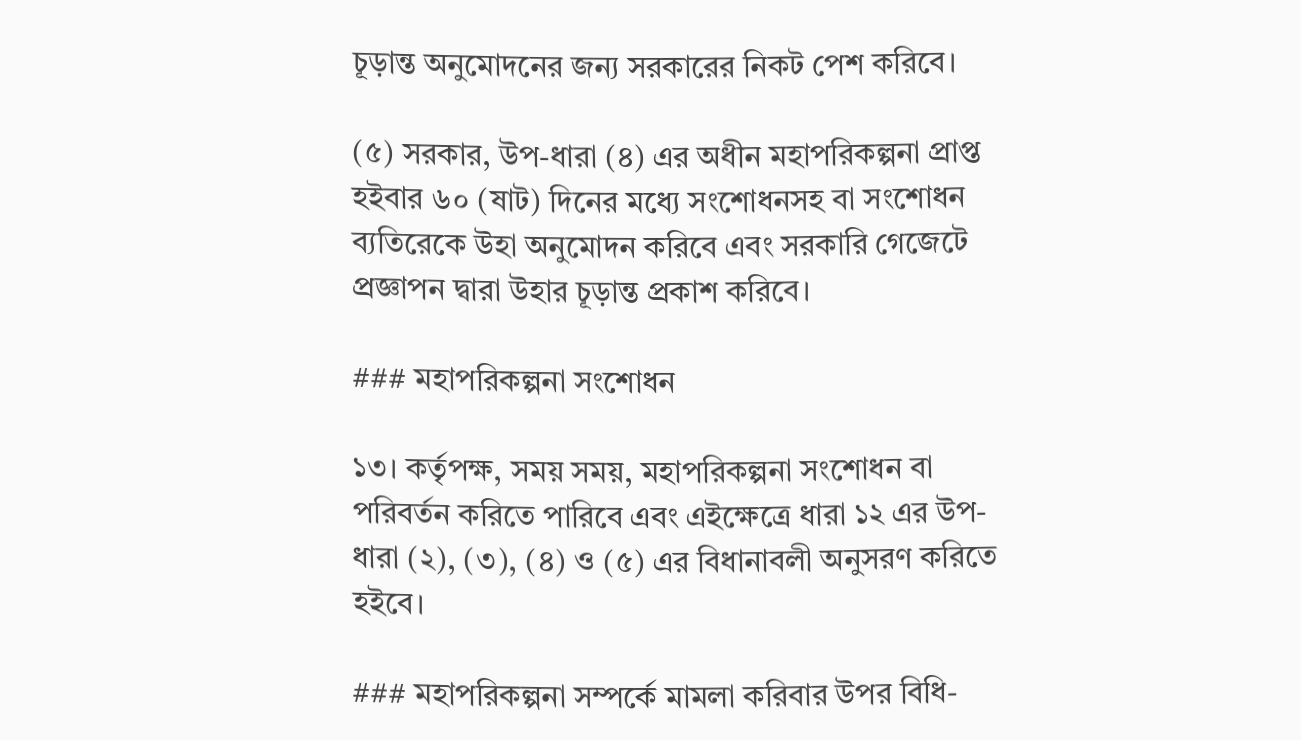চূড়ান্ত অনুমোদনের জন্য সরকারের নিকট পেশ করিবে।

(৫) সরকার, উপ-ধারা (৪) এর অধীন মহাপরিকল্পনা প্রাপ্ত হইবার ৬০ (ষাট) দিনের মধ্যে সংশোধনসহ বা সংশোধন ব্যতিরেকে উহা অনুমোদন করিবে এবং সরকারি গেজেটে প্রজ্ঞাপন দ্বারা উহার চূড়ান্ত প্রকাশ করিবে।

### মহাপরিকল্পনা সংশোধন

১৩। কর্তৃপক্ষ, সময় সময়, মহাপরিকল্পনা সংশোধন বা পরিবর্তন করিতে পারিবে এবং এইক্ষেত্রে ধারা ১২ এর উপ-ধারা (২), (৩), (৪) ও (৫) এর বিধানাবলী অনুসরণ করিতে হইবে।

### মহাপরিকল্পনা সম্পর্কে মামলা করিবার উপর বিধি-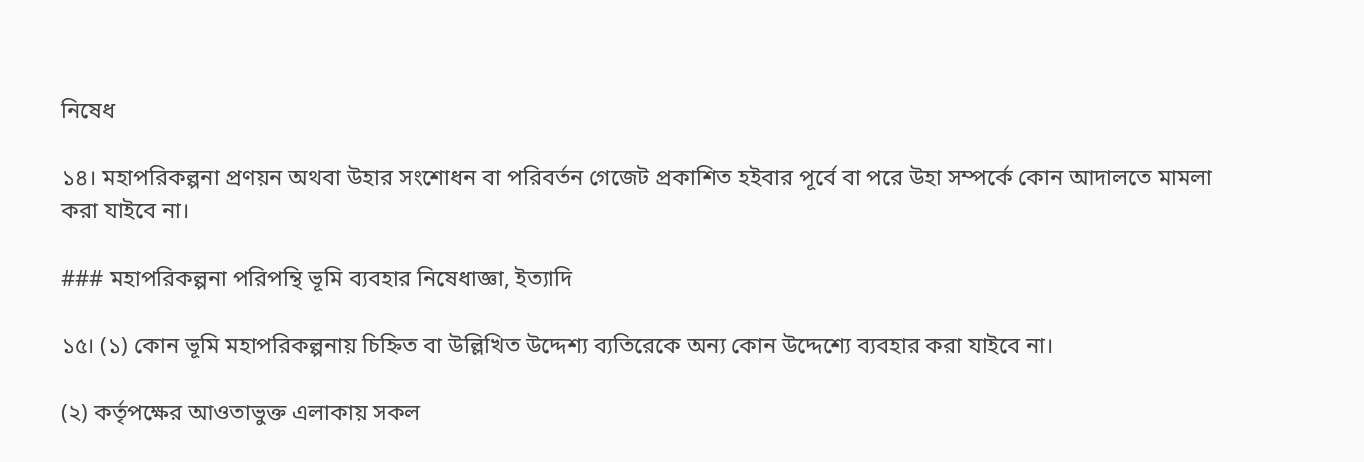নিষেধ

১৪। মহাপরিকল্পনা প্রণয়ন অথবা উহার সংশোধন বা পরিবর্তন গেজেট প্রকাশিত হইবার পূর্বে বা পরে উহা সম্পর্কে কোন আদালতে মামলা করা যাইবে না।

### মহাপরিকল্পনা পরিপন্থি ভূমি ব্যবহার নিষেধাজ্ঞা, ইত্যাদি

১৫। (১) কোন ভূমি মহাপরিকল্পনায় চিহ্নিত বা উল্লিখিত উদ্দেশ্য ব্যতিরেকে অন্য কোন উদ্দেশ্যে ব্যবহার করা যাইবে না।

(২) কর্তৃপক্ষের আওতাভুক্ত এলাকায় সকল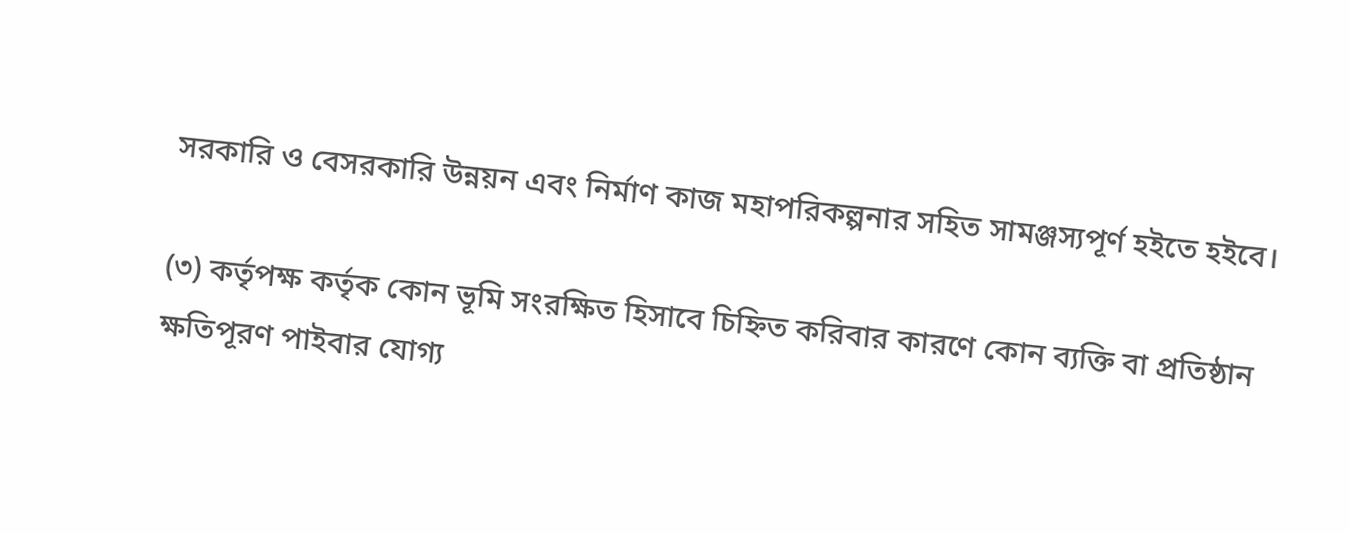সরকারি ও বেসরকারি উন্নয়ন এবং নির্মাণ কাজ মহাপরিকল্পনার সহিত সামঞ্জস্যপূর্ণ হইতে হইবে।

(৩) কর্তৃপক্ষ কর্তৃক কোন ভূমি সংরক্ষিত হিসাবে চিহ্নিত করিবার কারণে কোন ব্যক্তি বা প্রতিষ্ঠান ক্ষতিপূরণ পাইবার যোগ্য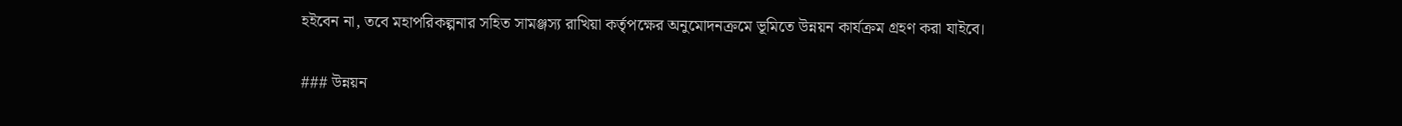হইবেন না, তবে মহাপরিকল্পনার সহিত সামঞ্জস্য রাখিয়া কর্তৃপক্ষের অনুমোদনক্রমে ভূমিতে উন্নয়ন কার্যক্রম গ্রহণ করা যাইবে।

### উন্নয়ন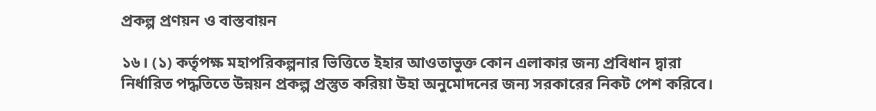প্রকল্প প্রণয়ন ও বাস্তবায়ন

১৬। (১) কর্তৃপক্ষ মহাপরিকল্পনার ভিত্তিতে ইহার আওতাভুক্ত কোন এলাকার জন্য প্রবিধান দ্বারা নির্ধারিত পদ্ধতিতে উন্নয়ন প্রকল্প প্রস্তুত করিয়া উহা অনুমোদনের জন্য সরকারের নিকট পেশ করিবে।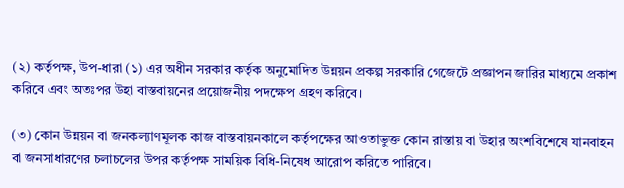(২) কর্তৃপক্ষ, উপ-ধারা (১) এর অধীন সরকার কর্তৃক অনুমোদিত উন্নয়ন প্রকল্প সরকারি গেজেটে প্রজ্ঞাপন জারির মাধ্যমে প্রকাশ করিবে এবং অতঃপর উহা বাস্তবায়নের প্রয়োজনীয় পদক্ষেপ গ্রহণ করিবে।

(৩) কোন উন্নয়ন বা জনকল্যাণমূলক কাজ বাস্তবায়নকালে কর্তৃপক্ষের আওতাভুক্ত কোন রাস্তায় বা উহার অংশবিশেষে যানবাহন বা জনসাধারণের চলাচলের উপর কর্তৃপক্ষ সাময়িক বিধি-নিষেধ আরোপ করিতে পারিবে।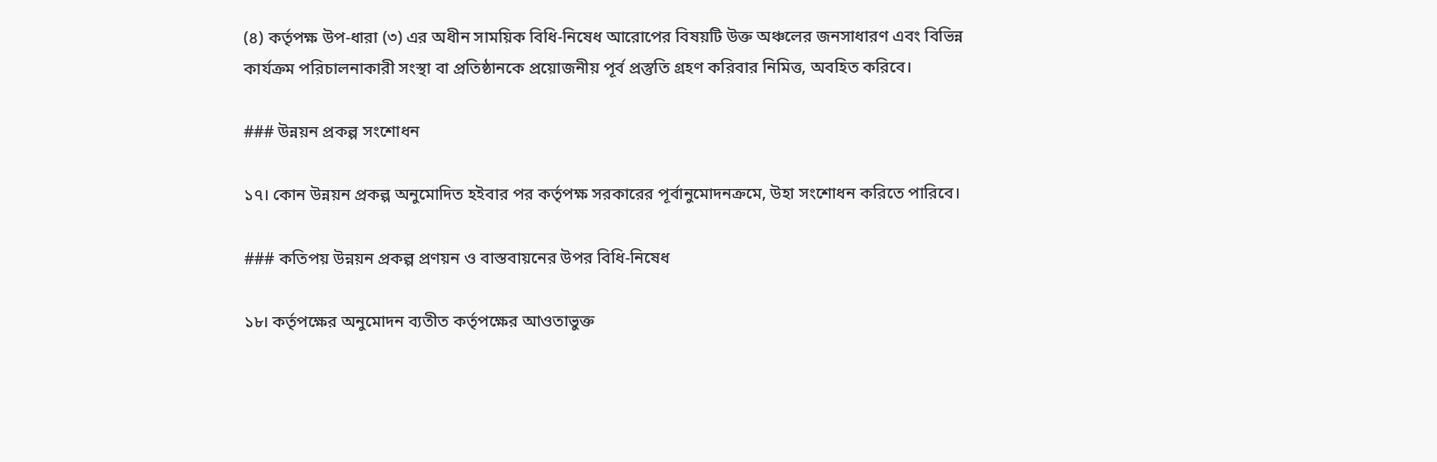(৪) কর্তৃপক্ষ উপ-ধারা (৩) এর অধীন সাময়িক বিধি-নিষেধ আরোপের বিষয়টি উক্ত অঞ্চলের জনসাধারণ এবং বিভিন্ন কার্যক্রম পরিচালনাকারী সংস্থা বা প্রতিষ্ঠানকে প্রয়োজনীয় পূর্ব প্রস্তুতি গ্রহণ করিবার নিমিত্ত, অবহিত করিবে।

### উন্নয়ন প্রকল্প সংশোধন

১৭। কোন উন্নয়ন প্রকল্প অনুমোদিত হইবার পর কর্তৃপক্ষ সরকারের পূর্বানুমোদনক্রমে, উহা সংশোধন করিতে পারিবে।

### কতিপয় উন্নয়ন প্রকল্প প্রণয়ন ও বাস্তবায়নের উপর বিধি-নিষেধ

১৮। কর্তৃপক্ষের অনুমোদন ব্যতীত কর্তৃপক্ষের আওতাভুক্ত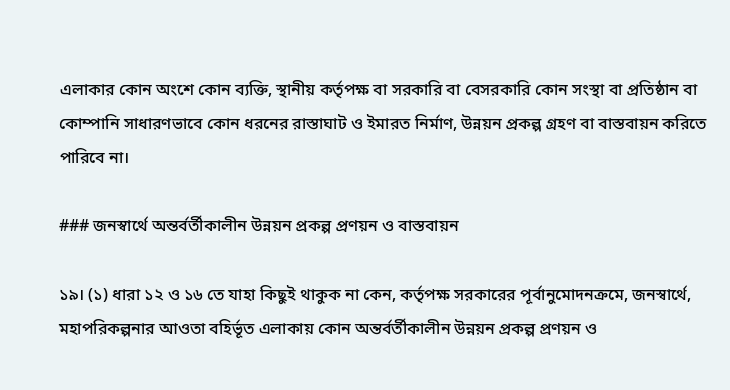এলাকার কোন অংশে কোন ব্যক্তি, স্থানীয় কর্তৃপক্ষ বা সরকারি বা বেসরকারি কোন সংস্থা বা প্রতিষ্ঠান বা কোম্পানি সাধারণভাবে কোন ধরনের রাস্তাঘাট ও ইমারত নির্মাণ, উন্নয়ন প্রকল্প গ্রহণ বা বাস্তবায়ন করিতে পারিবে না।

### জনস্বার্থে অন্তর্বর্তীকালীন উন্নয়ন প্রকল্প প্রণয়ন ও বাস্তবায়ন

১৯। (১) ধারা ১২ ও ১৬ তে যাহা কিছুই থাকুক না কেন, কর্তৃপক্ষ সরকারের পূর্বানুমোদনক্রমে, জনস্বার্থে, মহাপরিকল্পনার আওতা বহির্ভূত এলাকায় কোন অন্তর্বর্তীকালীন উন্নয়ন প্রকল্প প্রণয়ন ও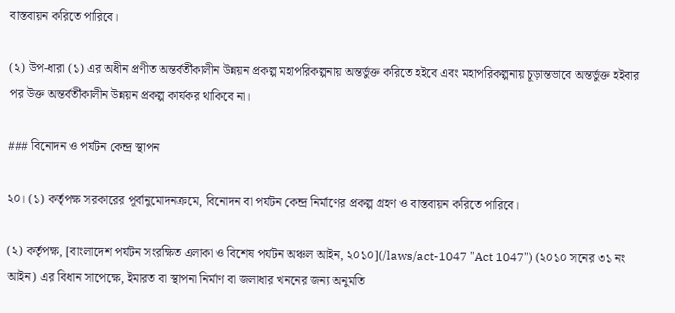বাস্তবায়ন করিতে পারিবে।

(২) উপ-ধারা (১) এর অধীন প্রণীত অন্তর্বর্তীকালীন উন্নয়ন প্রকল্প মহাপরিকল্পনায় অন্তর্ভুক্ত করিতে হইবে এবং মহাপরিকল্পনায় চূড়ান্তভাবে অন্তর্ভুক্ত হইবার পর উক্ত অন্তর্বর্তীকালীন উন্নয়ন প্রকল্প কার্যকর থাকিবে না।

### বিনোদন ও পর্যটন কেন্দ্র স্থাপন

২০। (১) কর্তৃপক্ষ সরকারের পূর্বানুমোদনক্রমে, বিনোদন বা পর্যটন কেন্দ্র নির্মাণের প্রকল্প গ্রহণ ও বাস্তবায়ন করিতে পারিবে।

(২) কর্তৃপক্ষ, [বাংলাদেশ পর্যটন সংরক্ষিত এলাকা ও বিশেষ পর্যটন অঞ্চল আইন, ২০১০](/laws/act-1047 "Act 1047") (২০১০ সনের ৩১ নং আইন) এর বিধান সাপেক্ষে, ইমারত বা স্থাপনা নির্মাণ বা জলাধার খননের জন্য অনুমতি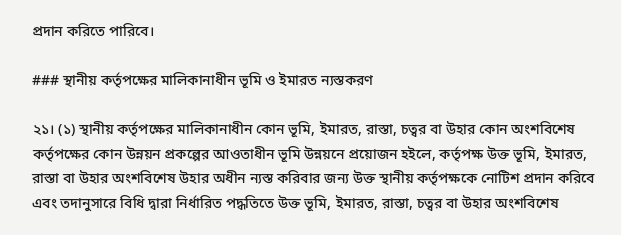প্রদান করিতে পারিবে।

### স্থানীয় কর্তৃপক্ষের মালিকানাধীন ভূমি ও ইমারত ন্যস্তকরণ

২১। (১) স্থানীয় কর্তৃপক্ষের মালিকানাধীন কোন ভূমি, ইমারত, রাস্তা, চত্বর বা উহার কোন অংশবিশেষ কর্তৃপক্ষের কোন উন্নয়ন প্রকল্পের আওতাধীন ভূমি উন্নয়নে প্রয়োজন হইলে, কর্তৃপক্ষ উক্ত ভূমি, ইমারত, রাস্তা বা উহার অংশবিশেষ উহার অধীন ন্যস্ত করিবার জন্য উক্ত স্থানীয় কর্তৃপক্ষকে নোটিশ প্রদান করিবে এবং তদানুসারে বিধি দ্বারা নির্ধারিত পদ্ধতিতে উক্ত ভূমি, ইমারত, রাস্তা, চত্বর বা উহার অংশবিশেষ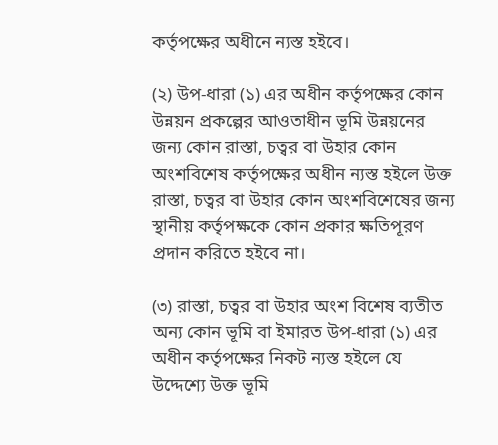কর্তৃপক্ষের অধীনে ন্যস্ত হইবে।

(২) উপ-ধারা (১) এর অধীন কর্তৃপক্ষের কোন উন্নয়ন প্রকল্পের আওতাধীন ভূমি উন্নয়নের জন্য কোন রাস্তা, চত্বর বা উহার কোন অংশবিশেষ কর্তৃপক্ষের অধীন ন্যস্ত হইলে উক্ত রাস্তা, চত্বর বা উহার কোন অংশবিশেষের জন্য স্থানীয় কর্তৃপক্ষকে কোন প্রকার ক্ষতিপূরণ প্রদান করিতে হইবে না।

(৩) রাস্তা, চত্বর বা উহার অংশ বিশেষ ব্যতীত অন্য কোন ভূমি বা ইমারত উপ-ধারা (১) এর অধীন কর্তৃপক্ষের নিকট ন্যস্ত হইলে যে উদ্দেশ্যে উক্ত ভূমি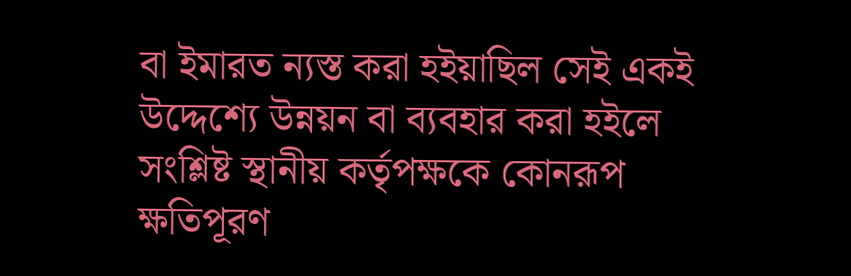বা ইমারত ন্যস্ত করা হইয়াছিল সেই একই উদ্দেশ্যে উন্নয়ন বা ব্যবহার করা হইলে সংশ্লিষ্ট স্থানীয় কর্তৃপক্ষকে কোনরূপ ক্ষতিপূরণ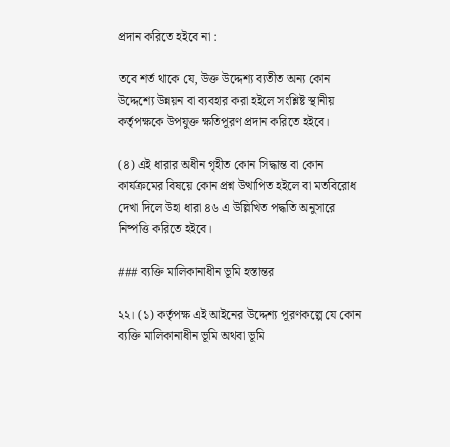প্রদান করিতে হইবে না :

তবে শর্ত থাকে যে, উক্ত উদ্দেশ্য ব্যতীত অন্য কোন উদ্দেশ্যে উন্নয়ন বা ব্যবহার করা হইলে সংশ্লিষ্ট স্থানীয় কর্তৃপক্ষকে উপযুক্ত ক্ষতিপূরণ প্রদান করিতে হইবে।

(৪) এই ধারার অধীন গৃহীত কোন সিদ্ধান্ত বা কোন কার্যক্রমের বিষয়ে কোন প্রশ্ন উত্থাপিত হইলে বা মতবিরোধ দেখা দিলে উহা ধারা ৪৬ এ উল্লিখিত পদ্ধতি অনুসারে নিষ্পত্তি করিতে হইবে।

### ব্যক্তি মালিকানাধীন ভূমি হস্তান্তর

২২। (১) কর্তৃপক্ষ এই আইনের উদ্দেশ্য পূরণকল্পে যে কোন ব্যক্তি মালিকানাধীন ভূমি অথবা ভূমি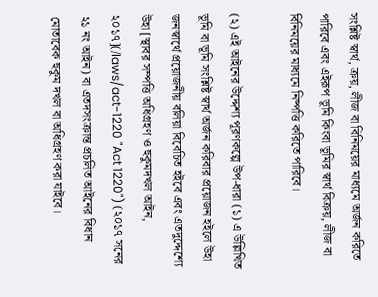সংশ্লিষ্ট স্বার্থ, ক্রয়, লীজ বা বিনিময়ের মাধ্যমে অর্জন করিতে পারিবে এবং এইরূপ ভূমি কিংবা ভূমির স্বার্থ বিক্রয়, লীজ বা বিনিময়ের মাধ্যমে নিষ্পত্তি করিতে পারিবে।

(২) এই আইনের উদ্দেশ্য পূরণকল্পে উপ-ধারা (১) এ উল্লিখিত ভূমি বা ভূমি সংশ্লিষ্ট স্বার্থ অর্জন করিবার প্রয়োজন হইলে উহা জনস্বার্থে প্রয়োজনীয় বলিয়া বিবেচিত হইবে এবং এতদুদ্দেশ্যে উহা [স্থাবর সম্পত্তি অধিগ্রহণ ও হুকুমদখল আইন, ২০১৭](/laws/act-1220 "Act 1220") (২০১৭ সনের ২১ নং আইন) বা এতদসংক্রান্ত প্রচলিত আইনের বিধান মোতাবেক হুকুম দখল বা অধিগ্রহণ করা যাইবে।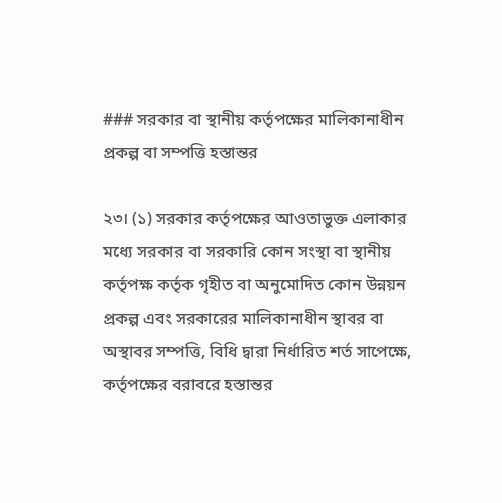### সরকার বা স্থানীয় কর্তৃপক্ষের মালিকানাধীন প্রকল্প বা সম্পত্তি হস্তান্তর

২৩। (১) সরকার কর্তৃপক্ষের আওতাভুক্ত এলাকার মধ্যে সরকার বা সরকারি কোন সংস্থা বা স্থানীয় কর্তৃপক্ষ কর্তৃক গৃহীত বা অনুমোদিত কোন উন্নয়ন প্রকল্প এবং সরকারের মালিকানাধীন স্থাবর বা অস্থাবর সম্পত্তি, বিধি দ্বারা নির্ধারিত শর্ত সাপেক্ষে, কর্তৃপক্ষের বরাবরে হস্তান্তর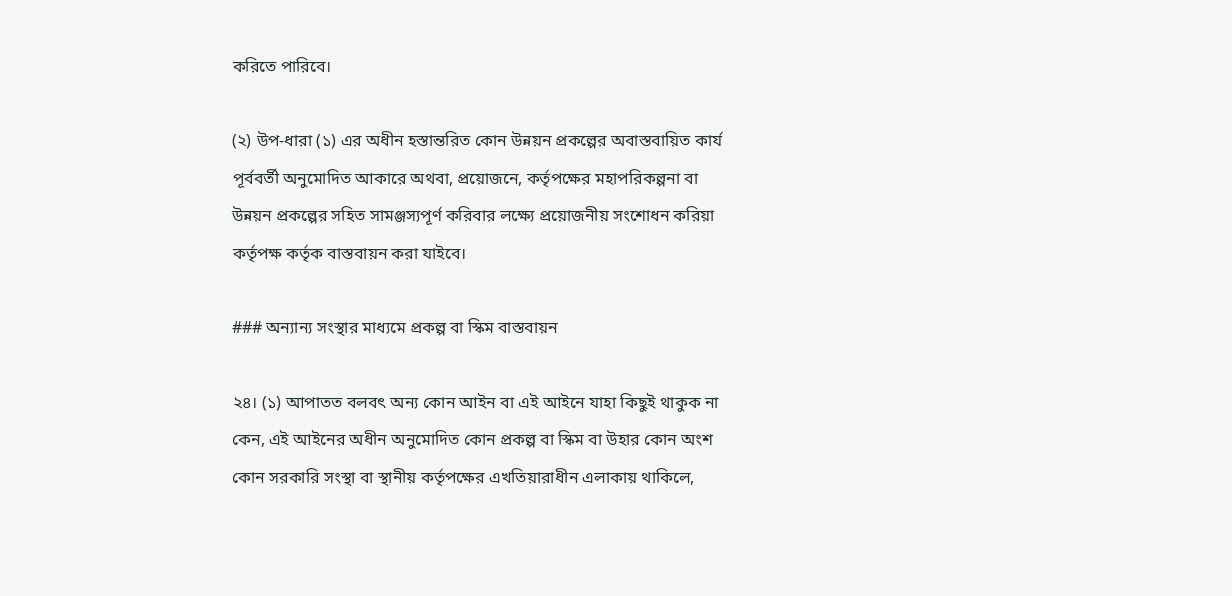করিতে পারিবে।

(২) উপ-ধারা (১) এর অধীন হস্তান্তরিত কোন উন্নয়ন প্রকল্পের অবাস্তবায়িত কার্য পূর্ববর্তী অনুমোদিত আকারে অথবা, প্রয়োজনে, কর্তৃপক্ষের মহাপরিকল্পনা বা উন্নয়ন প্রকল্পের সহিত সামঞ্জস্যপূর্ণ করিবার লক্ষ্যে প্রয়োজনীয় সংশোধন করিয়া কর্তৃপক্ষ কর্তৃক বাস্তবায়ন করা যাইবে।

### অন্যান্য সংস্থার মাধ্যমে প্রকল্প বা স্কিম বাস্তবায়ন

২৪। (১) আপাতত বলবৎ অন্য কোন আইন বা এই আইনে যাহা কিছুই থাকুক না কেন, এই আইনের অধীন অনুমোদিত কোন প্রকল্প বা স্কিম বা উহার কোন অংশ কোন সরকারি সংস্থা বা স্থানীয় কর্তৃপক্ষের এখতিয়ারাধীন এলাকায় থাকিলে,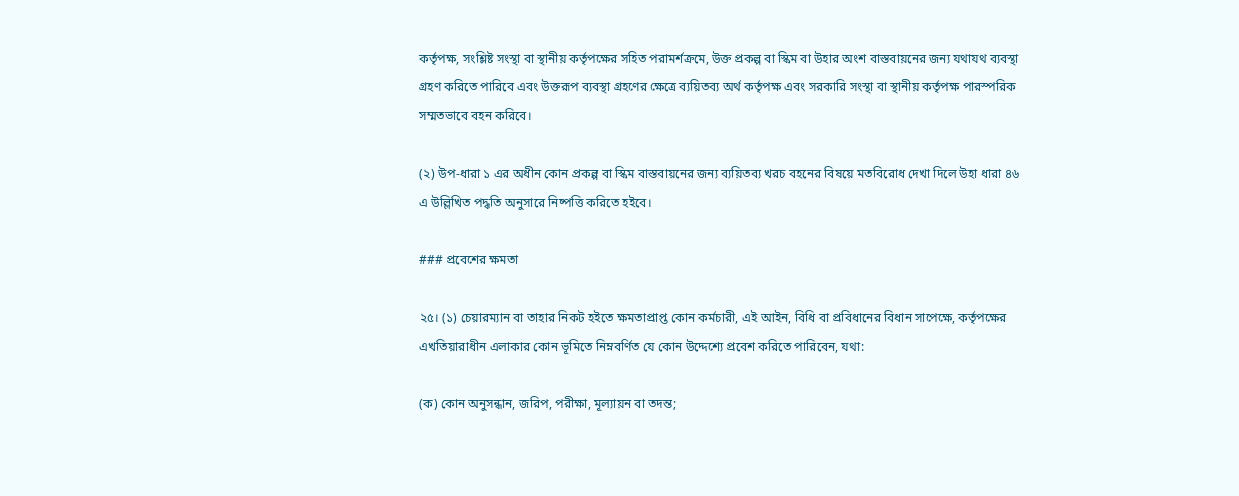কর্তৃপক্ষ, সংশ্লিষ্ট সংস্থা বা স্থানীয় কর্তৃপক্ষের সহিত পরামর্শক্রমে, উক্ত প্রকল্প বা স্কিম বা উহার অংশ বাস্তবায়নের জন্য যথাযথ ব্যবস্থা গ্রহণ করিতে পারিবে এবং উক্তরূপ ব্যবস্থা গ্রহণের ক্ষেত্রে ব্যয়িতব্য অর্থ কর্তৃপক্ষ এবং সরকারি সংস্থা বা স্থানীয় কর্তৃপক্ষ পারস্পরিক সম্মতভাবে বহন করিবে।

(২) উপ-ধারা ১ এর অধীন কোন প্রকল্প বা স্কিম বাস্তবায়নের‌ জন্য ব্যয়িতব্য খরচ বহনের বিষয়ে মতবিরোধ দেখা দিলে উহা ধারা ৪৬ এ উল্লিখিত পদ্ধতি অনুসারে নিষ্পত্তি করিতে হইবে।

### প্রবেশের ক্ষমতা

২৫। (১) চেয়ারম্যান বা তাহার নিকট হইতে ক্ষমতাপ্রাপ্ত কোন কর্মচারী, এই আইন, বিধি বা প্রবিধানের বিধান সাপেক্ষে, কর্তৃপক্ষের এখতিয়ারাধীন এলাকার কোন ভূমিতে নিম্নবর্ণিত যে কোন উদ্দেশ্যে প্রবেশ করিতে পারিবেন, যথা:

(ক) কোন অনুসন্ধান, জরিপ, পরীক্ষা, মূল্যায়ন বা তদন্ত;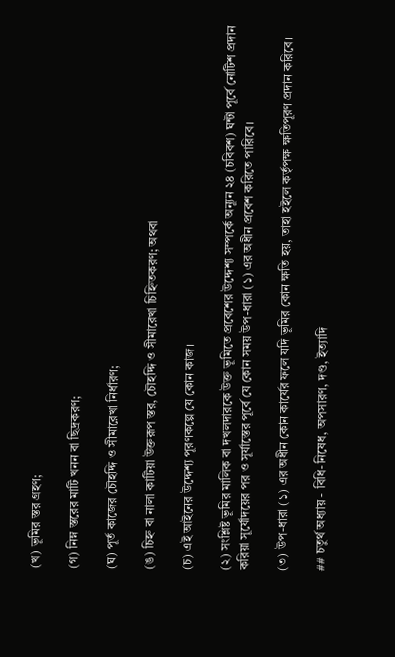(খ) ভূমির স্তর গ্রহণ;

(গ) নিম্ন স্তরের মাটি খনন বা ছিদ্রকরণ;

(ঘ) পূর্ত কাজের চৌহদ্দি ও সীমারেখা নির্ধারণ;

(ঙ) চিহ্ন বা নালা কাটিয়া উক্তরূপ স্তর, চৌহদ্দি ও সীমারেখা চিহ্নিতকরণ; অথবা

(চ) এই আইনের উদ্দেশ্য পূরণকল্পে যে কোন কাজ।

(২) সংশ্লিষ্ট ভূমির মালিক বা দখলদারকে উক্ত ভূমিতে প্রবেশের উদ্দেশ্য সম্পর্কে অন্যূন ২৪ (চবিবশ) ঘন্টা পূর্বে নোটিশ প্রদান করিয়া সূর্যোদয়ের পর ও সূর্যাস্তের পূর্বে যে কোন সময় উপ-ধারা (১) এর অধীন প্রবেশ করিতে পারিবে।

(৩) উপ-ধারা (১) এর অধীন কোন কার্যের ফলে যদি ভূমির কোন ক্ষতি হয়, তাহা হইলে কর্তৃপক্ষ ক্ষতিপূরণ প্রদান করিবে।

## চতুর্থ অধ্যায় - বিধি-নিষেধ, অপসারণ, দণ্ড, ইত্যাদি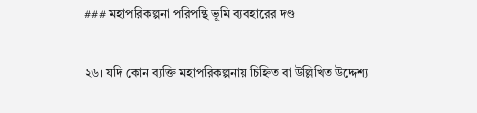### মহাপরিকল্পনা পরিপন্থি ভূমি ব্যবহারের দণ্ড

২৬। যদি কোন ব্যক্তি মহাপরিকল্পনায় চিহ্নিত বা উল্লিখিত উদ্দেশ্য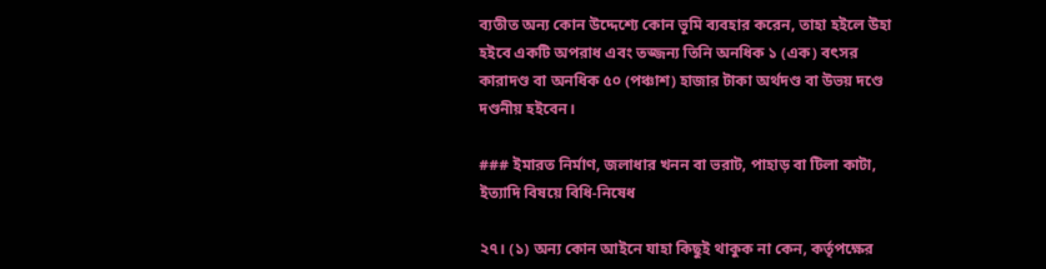ব্যতীত অন্য কোন উদ্দেশ্যে কোন ভূমি ব্যবহার করেন, তাহা হইলে উহা হইবে একটি অপরাধ এবং তজ্জন্য তিনি অনধিক ১ (এক) বৎসর কারাদণ্ড বা অনধিক ৫০ (পঞ্চাশ) হাজার টাকা অর্থদণ্ড বা উভয় দণ্ডে দণ্ডনীয় হইবেন।

### ইমারত নির্মাণ, জলাধার খনন বা ভরাট, পাহাড় বা টিলা কাটা, ইত্যাদি বিষয়ে বিধি-নিষেধ

২৭। (১) অন্য কোন আইনে যাহা কিছুই থাকুক না কেন, কর্তৃপক্ষের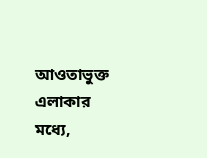আওতাভুক্ত এলাকার মধ্যে,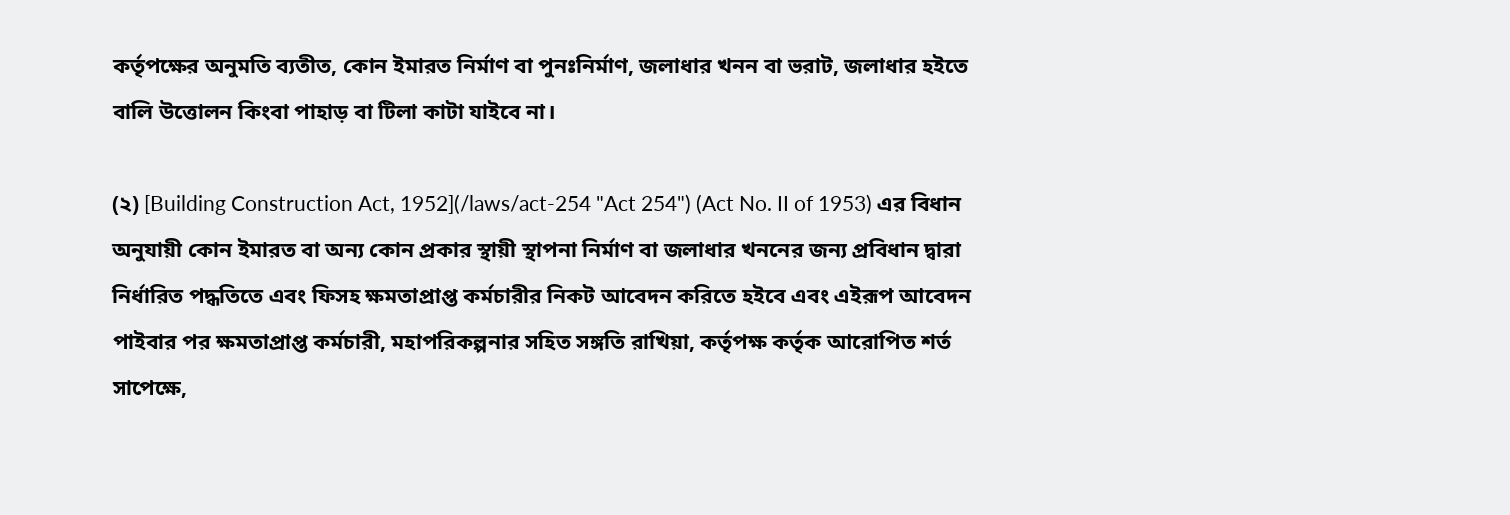কর্তৃপক্ষের অনুমতি ব্যতীত, কোন ইমারত নির্মাণ বা পুনঃনির্মাণ, জলাধার খনন বা ভরাট, জলাধার হইতে বালি উত্তোলন কিংবা পাহাড় বা টিলা কাটা যাইবে না।

(২) [Building Construction Act, 1952](/laws/act-254 "Act 254") (Act No. II of 1953) এর বিধান অনুযায়ী কোন ইমারত বা অন্য কোন প্রকার স্থায়ী স্থাপনা নির্মাণ বা জলাধার খননের জন্য প্রবিধান দ্বারা নির্ধারিত পদ্ধতিতে এবং ফিসহ ক্ষমতাপ্রাপ্ত কর্মচারীর নিকট আবেদন করিতে হইবে এবং এইরূপ আবেদন পাইবার পর ক্ষমতাপ্রাপ্ত কর্মচারী, মহাপরিকল্পনার সহিত সঙ্গতি রাখিয়া, কর্তৃপক্ষ কর্তৃক আরোপিত শর্ত সাপেক্ষে,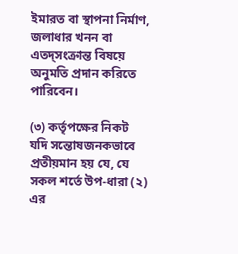ইমারত বা স্থাপনা নির্মাণ, জলাধার খনন বা এতদ্‌সংক্রান্ত বিষয়ে অনুমতি প্রদান করিতে পারিবেন।

(৩) কর্তৃপক্ষের নিকট যদি সন্তোষজনকভাবে প্রতীয়মান হয় যে, যে সকল শর্তে উপ-ধারা (২) এর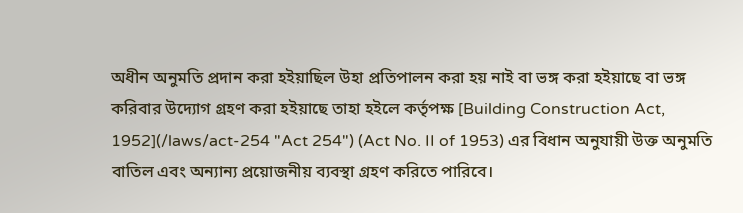অধীন অনুমতি প্রদান করা হইয়াছিল উহা প্রতিপালন করা হয় নাই বা ভঙ্গ করা হইয়াছে বা ভঙ্গ করিবার উদ্যোগ গ্রহণ করা হইয়াছে তাহা হইলে কর্তৃপক্ষ [Building Construction Act, 1952](/laws/act-254 "Act 254") (Act No. II of 1953) এর বিধান অনুযায়ী উক্ত অনুমতি বাতিল এবং অন্যান্য প্রয়োজনীয় ব্যবস্থা গ্রহণ করিতে পারিবে।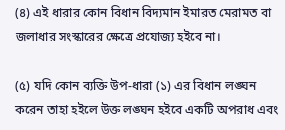(৪) এই ধারার কোন বিধান বিদ্যমান ইমারত মেরামত বা জলাধার সংস্কারের ক্ষেত্রে প্রযোজ্য হইবে না।

(৫) যদি কোন ব্যক্তি উপ-ধারা (১) এর বিধান লঙ্ঘন করেন তাহা হইলে উক্ত লঙ্ঘন হইবে একটি অপরাধ এবং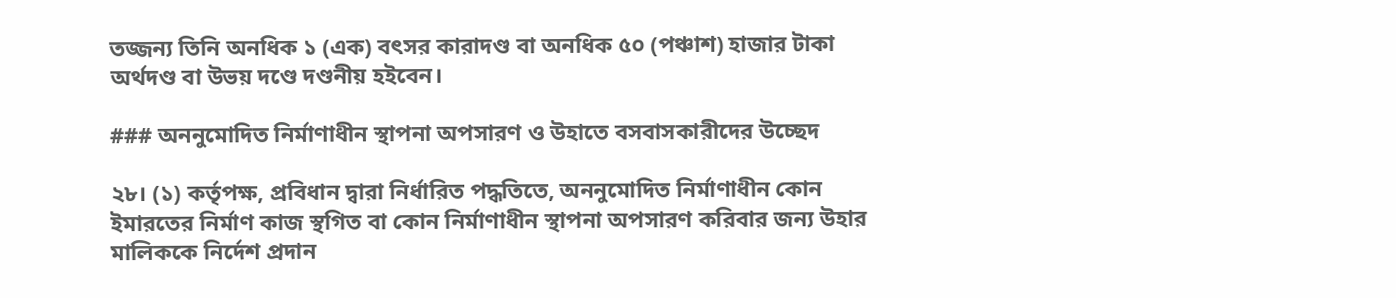তজ্জন্য তিনি অনধিক ১ (এক) বৎসর কারাদণ্ড বা অনধিক ৫০ (পঞ্চাশ) হাজার টাকা অর্থদণ্ড বা উভয় দণ্ডে দণ্ডনীয় হইবেন।

### অননুমোদিত নির্মাণাধীন স্থাপনা অপসারণ ও উহাতে বসবাসকারীদের উচ্ছেদ

২৮। (১) কর্তৃপক্ষ, প্রবিধান দ্বারা নির্ধারিত পদ্ধতিতে, অননুমোদিত নির্মাণাধীন কোন ইমারতের নির্মাণ কাজ স্থগিত বা কোন নির্মাণাধীন স্থাপনা অপসারণ করিবার জন্য উহার মালিককে নির্দেশ প্রদান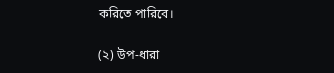করিতে পারিবে।

(২) উপ-ধারা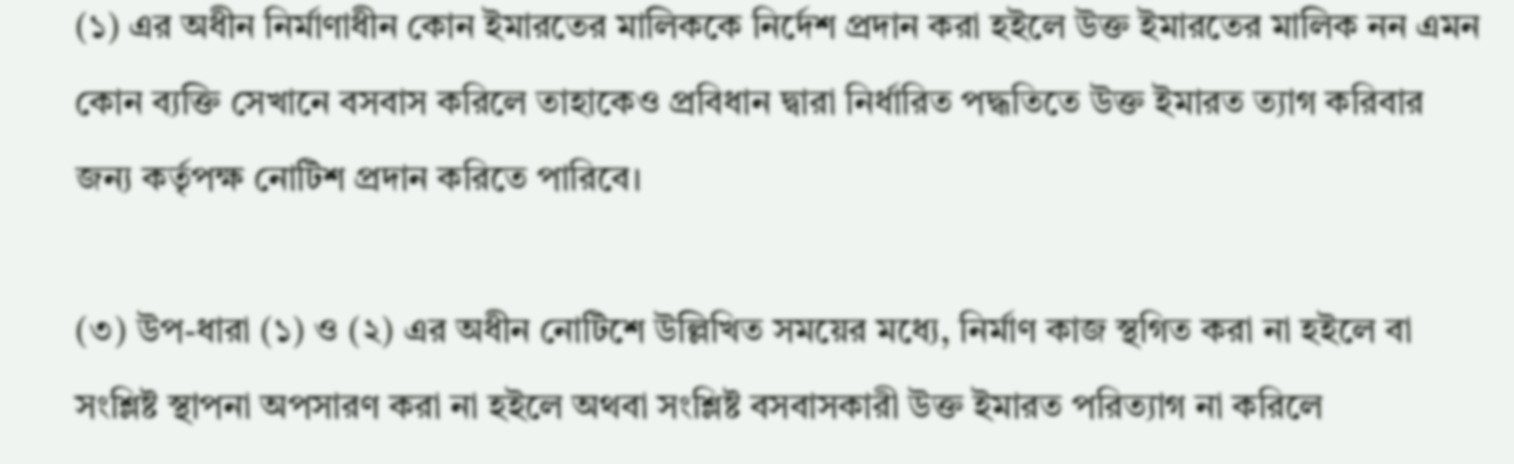(১) এর অধীন নির্মাণাধীন কোন ইমারতের মালিককে নির্দেশ প্রদান করা হইলে উক্ত ইমারতের মালিক নন এমন কোন ব্যক্তি সেখানে বসবাস করিলে তাহাকেও প্রবিধান দ্বারা নির্ধারিত পদ্ধতিতে উক্ত ইমারত ত্যাগ করিবার জন্য কর্তৃপক্ষ নোটিশ প্রদান করিতে পারিবে।

(৩) উপ-ধারা (১) ও (২) এর অধীন নোটিশে উল্লিখিত সময়ের মধ্যে, নির্মাণ কাজ স্থগিত করা না হইলে বা সংশ্লিষ্ট স্থাপনা অপসারণ করা না হইলে অথবা সংশ্লিষ্ট বসবাসকারী উক্ত ইমারত পরিত্যাগ না করিলে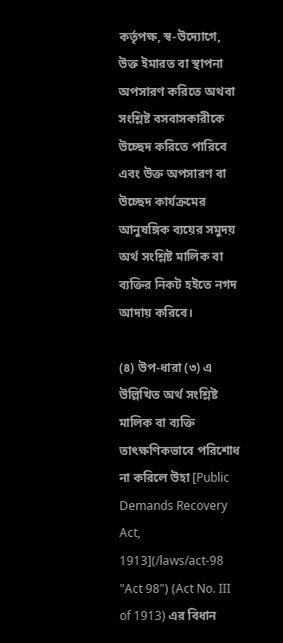কর্তৃপক্ষ, স্ব-উদ্যোগে, উক্ত ইমারত বা স্থাপনা অপসারণ করিতে অথবা সংশ্লিষ্ট বসবাসকারীকে উচ্ছেদ করিতে পারিবে এবং উক্ত অপসারণ বা উচ্ছেদ কার্যক্রমের আনুষঙ্গিক ব্যয়ের সমুদয় অর্থ সংশ্লিষ্ট মালিক বা ব্যক্তির নিকট হইতে নগদ আদায় করিবে।

(৪) উপ-ধারা (৩) এ উল্লিখিত অর্থ সংশ্লিষ্ট মালিক বা ব্যক্তি তাৎক্ষণিকভাবে পরিশোধ না করিলে উহা [Public Demands Recovery Act, 1913](/laws/act-98 "Act 98") (Act No. III of 1913) এর বিধান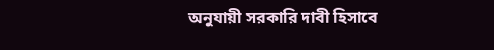অনুযায়ী সরকারি দাবী হিসাবে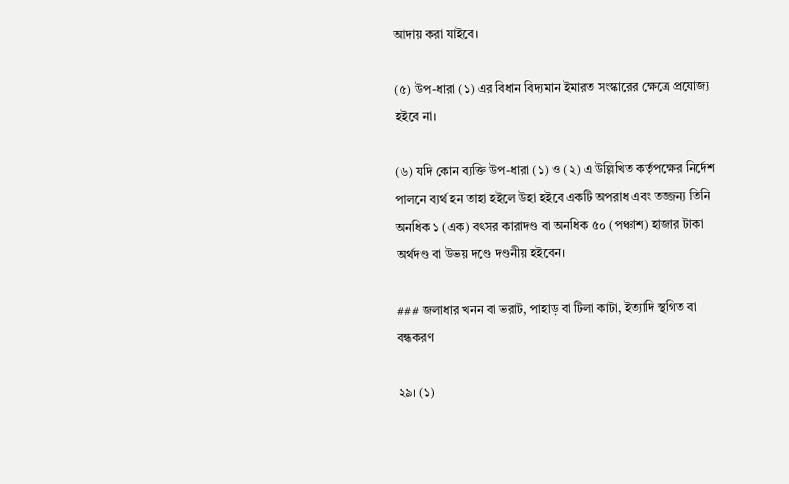আদায় করা যাইবে।

(৫) উপ-ধারা (১) এর বিধান বিদ্যমান ইমারত সংস্কারের ক্ষেত্রে প্রযোজ্য হইবে না।

(৬) যদি কোন ব্যক্তি উপ-ধারা (১) ও (২) এ উল্লিখিত কর্তৃপক্ষের নির্দেশ পালনে ব্যর্থ হন তাহা হইলে উহা হইবে একটি অপরাধ এবং তজ্জন্য তিনি অনধিক ১ (এক) বৎসর কারাদণ্ড বা অনধিক ৫০ (পঞ্চাশ) হাজার টাকা অর্থদণ্ড বা উভয় দণ্ডে দণ্ডনীয় হইবেন।

### জলাধার খনন বা ভরাট, পাহাড় বা টিলা কাটা, ইত্যাদি স্থগিত বা বন্ধকরণ

২৯। (১)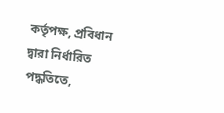কর্তৃপক্ষ, প্রবিধান দ্বারা নির্ধারিত পদ্ধতিতে,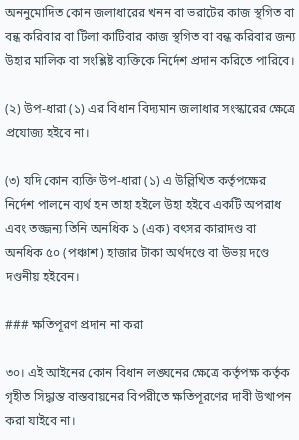অননুমোদিত কোন জলাধারের খনন বা ভরাটের কাজ স্থগিত বা বন্ধ করিবার বা টিলা কাটিবার কাজ স্থগিত বা বন্ধ করিবার জন্য উহার মালিক বা সংশ্লিষ্ট ব্যক্তিকে নির্দেশ প্রদান করিতে পারিবে।

(২) উপ-ধারা (১) এর বিধান বিদ্যমান জলাধার সংস্কারের ক্ষেত্রে প্রযোজ্য হইবে না।

(৩) যদি কোন ব্যক্তি উপ-ধারা (১) এ উল্লিখিত কর্তৃপক্ষের নির্দেশ পালনে ব্যর্থ হন তাহা হইলে উহা হইবে একটি অপরাধ এবং তজ্জন্য তিনি অনধিক ১ (এক) বৎসর কারাদণ্ড বা অনধিক ৫০ (পঞ্চাশ) হাজার টাকা অর্থদণ্ডে বা উভয় দণ্ডে দণ্ডনীয় হইবেন।

### ক্ষতিপূরণ প্রদান না করা

৩০। এই আইনের কোন বিধান লঙ্ঘনের ক্ষেত্রে কর্তৃপক্ষ কর্তৃক গৃহীত সিদ্ধান্ত বাস্তবায়নের বিপরীতে ক্ষতিপূরণের দাবী উত্থাপন করা যাইবে না।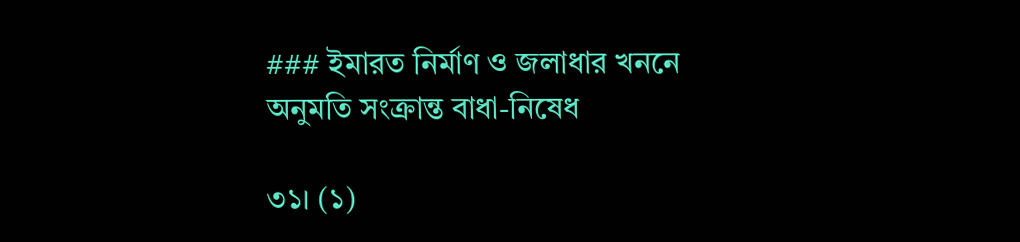### ইমারত নির্মাণ ও জলাধার খননে অনুমতি সংক্রান্ত বাধা-নিষেধ

৩১। (১)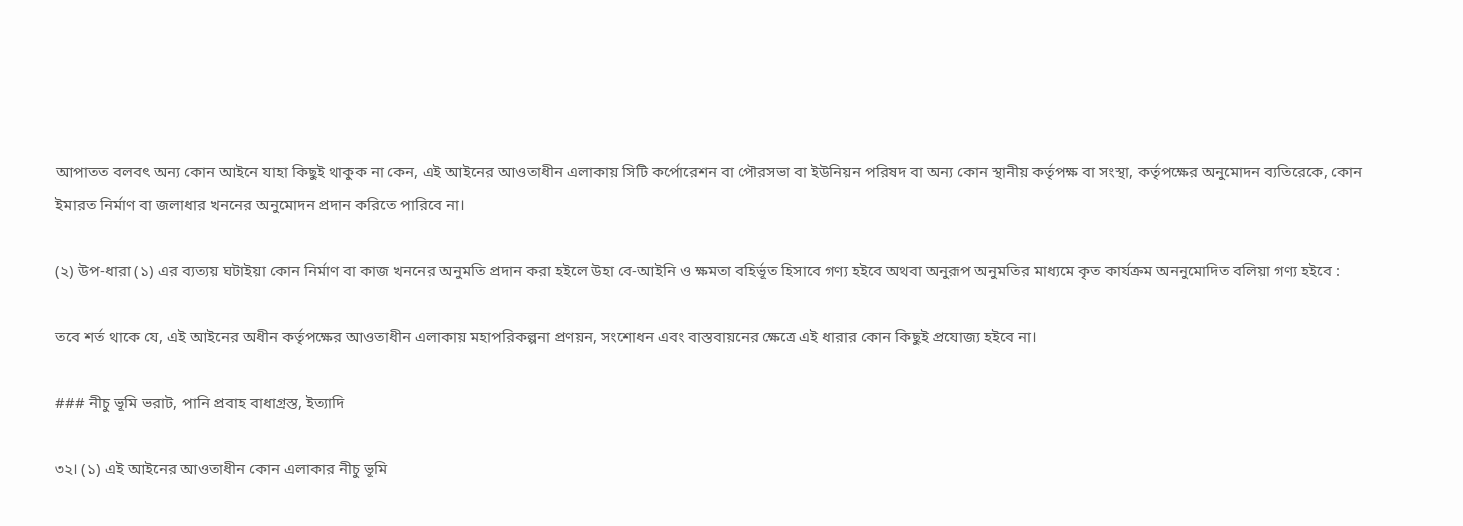আপাতত বলবৎ অন্য কোন আইনে যাহা কিছুই থাকুক না কেন, এই আইনের আওতাধীন এলাকায় সিটি কর্পোরেশন বা পৌরসভা বা ইউনিয়ন পরিষদ বা অন্য কোন স্থানীয় কর্তৃপক্ষ বা সংস্থা, কর্তৃপক্ষের অনুমোদন ব্যতিরেকে, কোন ইমারত নির্মাণ বা জলাধার খননের অনুমোদন প্রদান করিতে পারিবে না।

(২) উপ-ধারা (১) এর ব্যত্যয় ঘটাইয়া কোন নির্মাণ বা কাজ খননের অনুমতি প্রদান করা হইলে উহা বে-আইনি ও ক্ষমতা বহির্ভূত হিসাবে গণ্য হইবে অথবা অনুরূপ অনুমতির মাধ্যমে কৃত কার্যক্রম অননুমোদিত বলিয়া গণ্য হইবে :

তবে শর্ত থাকে যে, এই আইনের অধীন কর্তৃপক্ষের আওতাধীন এলাকায় মহাপরিকল্পনা প্রণয়ন, সংশোধন এবং বাস্তবায়নের ক্ষেত্রে এই ধারার কোন কিছুই প্রযোজ্য হইবে না।

### নীচু ভূমি ভরাট, পানি প্রবাহ বাধাগ্রস্ত, ইত্যাদি

৩২। (১) এই আইনের আওতাধীন কোন এলাকার নীচু ভূমি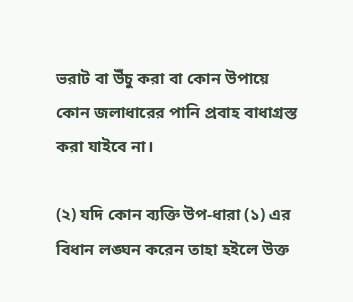ভরাট বা উঁচু করা বা কোন উপায়ে কোন জলাধারের পানি প্রবাহ বাধাগ্রস্ত করা যাইবে না।

(২) যদি কোন ব্যক্তি উপ-ধারা (১) এর বিধান লঙ্ঘন করেন তাহা হইলে উক্ত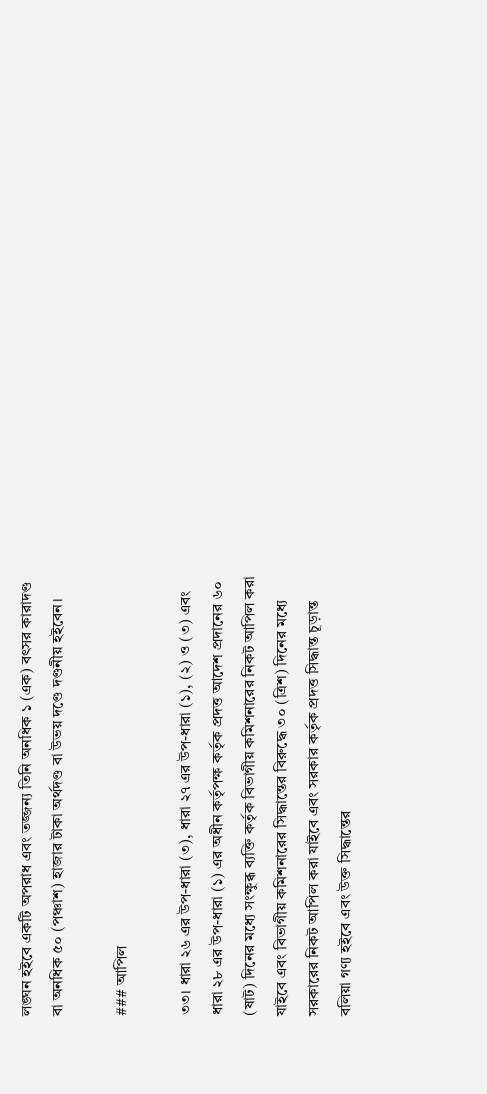লঙ্ঘন হইবে একটি অপরাধ এবং তজ্জন্য তিনি অনধিক ১ (এক) বৎসর কারাদণ্ড বা অনধিক ৫০ (পঞ্চাশ) হাজার টাকা অর্থদণ্ড বা উভয় দণ্ডে দণ্ডনীয় হইবেন।

### আপিল

৩৩। ধারা ২৬ এর উপ-ধারা (৩), ধারা ২৭ এর উপ-ধারা (১), (২) ও (৩) এবং ধারা ২৮ এর উপ-ধারা (১) এর অধীন কর্তৃপক্ষ কর্তৃক প্রদত্ত আদেশ প্রদানের ৬০ (ষাট) দিনের মধ্যে সংক্ষুব্ধ ব্যক্তি কর্তৃক বিভাগীয় কমিশনারের নিকট আপিল করা যাইবে এবং বিভাগীয় কমিশনারের সিদ্ধান্তের বিরুদ্ধে ৩০ (ত্রিশ) দিনের মধ্যে সরকারের নিকট আপিল করা যাইবে এবং সরকার কর্তৃক প্রদত্ত সিদ্ধান্ত চূড়ান্ত বলিয়া গণ্য হইবে এবং উক্ত সিদ্ধান্তের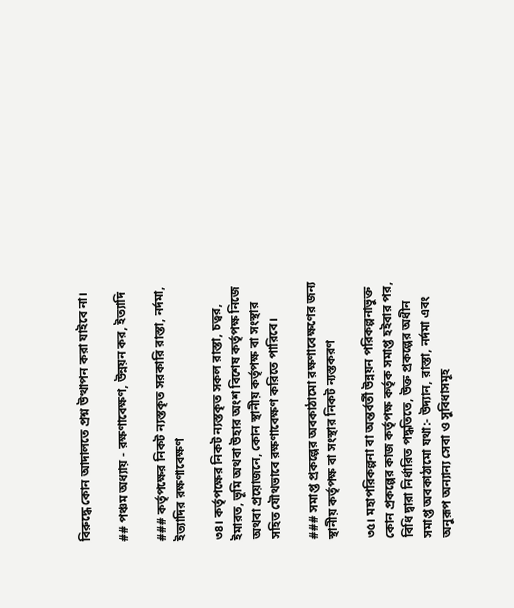বিরুদ্ধে কোন আদালতে প্রশ্ন উত্থাপন করা যাইবে না।

## পঞ্চম অধ্যায় - রক্ষণাবেক্ষণ, উন্নয়ন কর, ইত্যাদি

### কর্তৃপক্ষের নিকট ন্যস্তকৃত সরকারি রাস্তা, নর্দমা, ইত্যাদির রক্ষণাবেক্ষণ

৩৪। কর্তৃপক্ষের নিকট ন্যস্তকৃত সকল রাস্তা, চত্বর, ইমারত, ভূমি অথবা উহার অংশ বিশেষ কর্তৃপক্ষ নিজে অথবা প্রয়োজনে, কোন স্থানীয় কর্তৃপক্ষ বা সংস্থার সহিত যৌথভাবে রক্ষণাবেক্ষণ করিতে পারিবে।

### সমাপ্ত প্রকল্পের অবকাঠামো রক্ষণাবেক্ষণের জন্য স্থানীয় কর্তৃপক্ষ বা সংস্থার নিকট ন্যস্তকরণ

৩৫। মহাপরিকল্পনা বা অন্তর্বর্তী উন্নয়ন পরিকল্পনাভুক্ত কোন প্রকল্পের কাজ কর্তৃপক্ষ কর্তৃক সমাপ্ত হইবার পর, বিধি দ্বারা নির্ধারিত পদ্ধতিতে, উক্ত প্রকল্পের অধীন সমাপ্ত অবকাঠামো যথা:- উদ্যান, রাস্তা, নর্দমা এবং অনুরূপ অন্যান্য সেবা ও সুবিধাসমূহ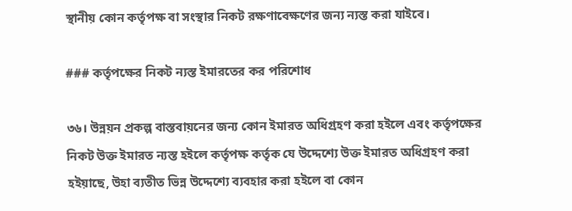স্থানীয় কোন কর্তৃপক্ষ বা সংস্থার নিকট রক্ষণাবেক্ষণের জন্য ন্যস্ত করা যাইবে।

### কর্তৃপক্ষের নিকট ন্যস্ত ইমারতের কর পরিশোধ

৩৬। উন্নয়ন প্রকল্প বাস্তবায়নের জন্য কোন ইমারত অধিগ্রহণ করা হইলে এবং কর্তৃপক্ষের নিকট উক্ত ইমারত ন্যস্ত হইলে কর্তৃপক্ষ কর্তৃক যে উদ্দেশ্যে উক্ত ইমারত অধিগ্রহণ করা হইয়াছে, উহা ব্যতীত ভিন্ন উদ্দেশ্যে ব্যবহার করা হইলে বা কোন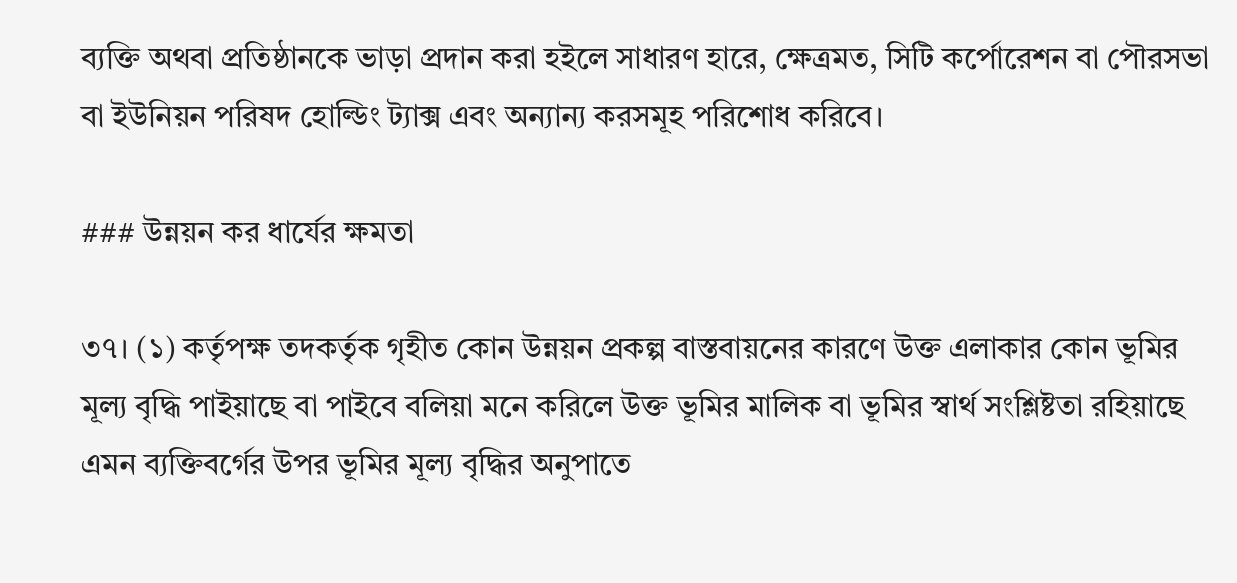ব্যক্তি অথবা প্রতিষ্ঠানকে ভাড়া প্রদান করা হইলে সাধারণ হারে, ক্ষেত্রমত, সিটি কর্পোরেশন বা পৌরসভা বা ইউনিয়ন পরিষদ হোল্ডিং ট্যাক্স এবং অন্যান্য করসমূহ পরিশোধ করিবে।

### উন্নয়ন কর ধার্যের ক্ষমতা

৩৭। (১) কর্তৃপক্ষ তদকর্তৃক গৃহীত কোন উন্নয়ন প্রকল্প বাস্তবায়নের কারণে উক্ত এলাকার কোন ভূমির মূল্য বৃদ্ধি পাইয়াছে বা পাইবে বলিয়া মনে করিলে উক্ত ভূমির মালিক বা ভূমির স্বার্থ সংশ্লিষ্টতা রহিয়াছে এমন ব্যক্তিবর্গের উপর ভূমির মূল্য বৃদ্ধির অনুপাতে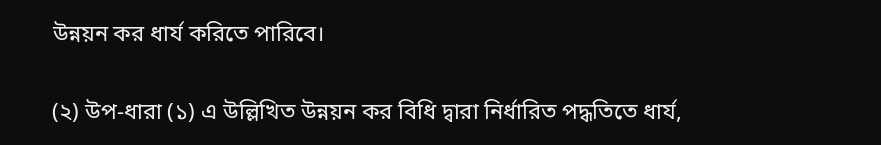উন্নয়ন কর ধার্য করিতে পারিবে।

(২) উপ-ধারা (১) এ উল্লিখিত উন্নয়ন কর বিধি দ্বারা নির্ধারিত পদ্ধতিতে ধার্য,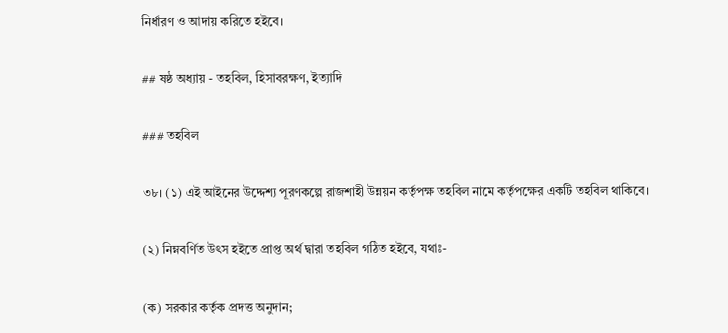নির্ধারণ ও আদায় করিতে হইবে।

## ষষ্ঠ অধ্যায় - তহবিল, হিসাবরক্ষণ, ইত্যাদি

### তহবিল

৩৮। (১) এই আইনের উদ্দেশ্য পূরণকল্পে রাজশাহী উন্নয়ন কর্তৃপক্ষ তহবিল নামে কর্তৃপক্ষের একটি তহবিল থাকিবে।

(২) নিম্নবর্ণিত উৎস হইতে প্রাপ্ত অর্থ দ্বারা তহবিল গঠিত হইবে, যথাঃ-

(ক) সরকার কর্তৃক প্রদত্ত অনুদান;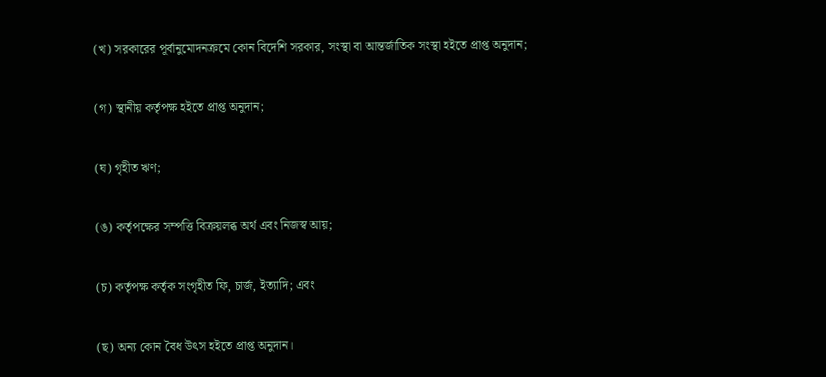(খ) সরকারের পূর্বানুমোদনক্রমে কোন বিদেশি সরকার, সংস্থা বা আন্তর্জাতিক সংস্থা হইতে প্রাপ্ত অনুদান;

(গ) স্থানীয় কর্তৃপক্ষ হইতে প্রাপ্ত অনুদান;

(ঘ) গৃহীত ঋণ;

(ঙ) কর্তৃপক্ষের সম্পত্তি বিক্রয়লব্ধ অর্থ এবং নিজস্ব আয়;

(চ) কর্তৃপক্ষ কর্তৃক সংগৃহীত ফি, চার্জ, ইত্যাদি; এবং

(ছ) অন্য কোন বৈধ উৎস হইতে প্রাপ্ত অনুদান।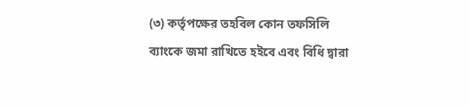(৩) কর্তৃপক্ষের তহবিল কোন তফসিলি ব্যাংকে জমা রাখিতে হইবে এবং বিধি দ্বারা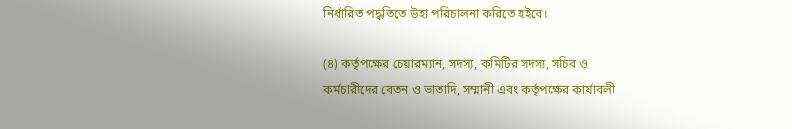নির্ধারিত পদ্ধতিতে উহা পরিচালনা করিতে হইবে।

(৪) কর্তৃপক্ষের চেয়ারম্যান, সদস্য, কমিটির সদস্য, সচিব ও কর্মচারীদের বেতন ও ভাতাদি, সম্মানী এবং কর্তৃপক্ষের কার্যাবলী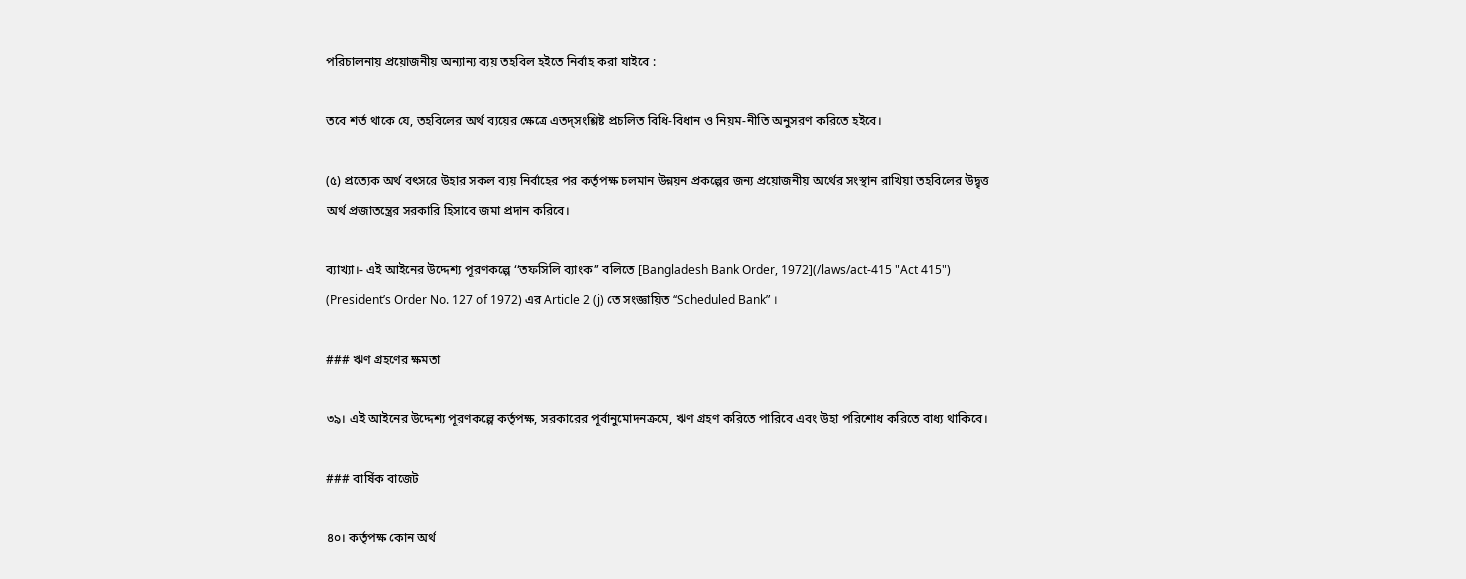পরিচালনায় প্রয়োজনীয় অন্যান্য ব্যয় তহবিল হইতে নির্বাহ করা যাইবে :

তবে শর্ত থাকে যে, তহবিলের অর্থ ব্যয়ের ক্ষেত্রে এতদ্‌সংশ্লিষ্ট প্রচলিত বিধি-বিধান ও নিয়ম-নীতি অনুসরণ করিতে হইবে।

(৫) প্রত্যেক অর্থ বৎসরে উহার সকল ব্যয় নির্বাহের পর কর্তৃপক্ষ চলমান উন্নয়ন প্রকল্পের জন্য প্রয়োজনীয় অর্থের সংস্থান রাখিয়া তহবিলের উদ্বৃত্ত অর্থ প্রজাতন্ত্রের সরকারি হিসাবে জমা প্রদান করিবে।

ব্যাখ্যা।- এই আইনের উদ্দেশ্য পূরণকল্পে ‘‘তফসিলি ব্যাংক’’ বলিতে [Bangladesh Bank Order, 1972](/laws/act-415 "Act 415") (President’s Order No. 127 of 1972) এর Article 2 (j) তে সংজ্ঞায়িত ‘‘Scheduled Bank” ।

### ঋণ গ্রহণের ক্ষমতা

৩৯। এই আইনের উদ্দেশ্য পূরণকল্পে কর্তৃপক্ষ, সরকারের পূর্বানুমোদনক্রমে, ঋণ গ্রহণ করিতে পারিবে এবং উহা পরিশোধ করিতে বাধ্য থাকিবে।

### বার্ষিক বাজেট

৪০। কর্তৃপক্ষ কোন অর্থ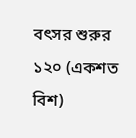বৎসর শুরুর ১২০ (একশত বিশ)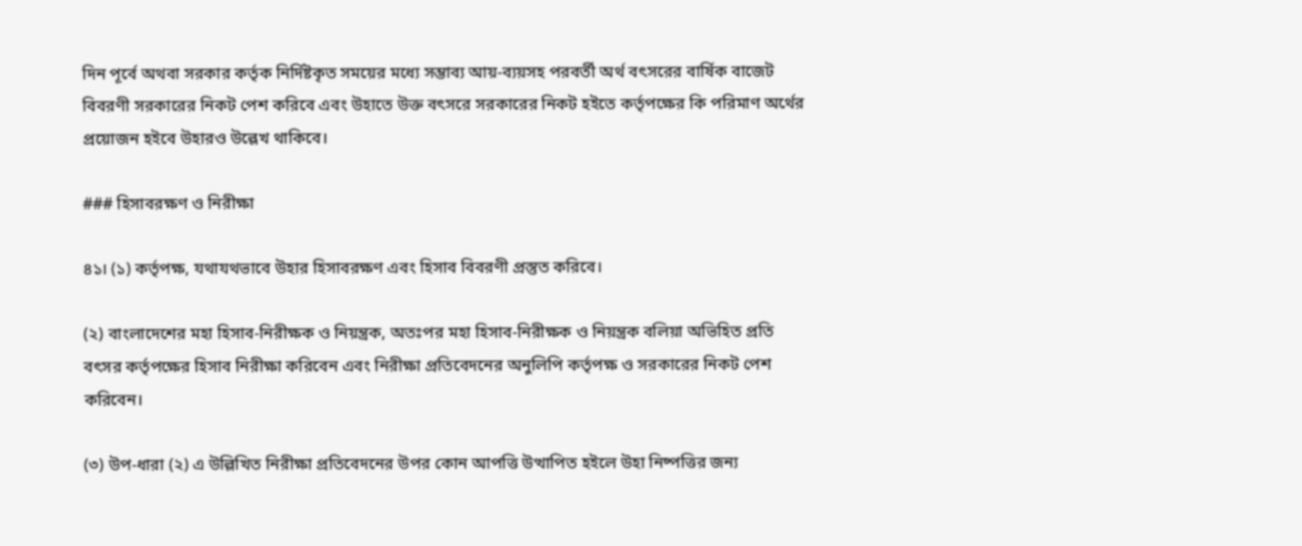দিন পূর্বে অথবা সরকার কর্তৃক নির্দিষ্টকৃত সময়ের মধ্যে সম্ভাব্য আয়-ব্যয়সহ পরবর্তী অর্থ বৎসরের বার্ষিক বাজেট বিবরণী সরকারের নিকট পেশ করিবে এবং উহাতে উক্ত বৎসরে সরকারের নিকট হইতে কর্তৃপক্ষের কি পরিমাণ অর্থের প্রয়োজন হইবে উহারও উল্লেখ থাকিবে।

### হিসাবরক্ষণ ও নিরীক্ষা

৪১। (১) কর্তৃপক্ষ, যথাযথভাবে উহার হিসাবরক্ষণ এবং হিসাব বিবরণী প্রস্তুত করিবে।

(২) বাংলাদেশের মহা হিসাব-নিরীক্ষক ও নিয়ন্ত্রক, অতঃপর মহা হিসাব-নিরীক্ষক ও নিয়ন্ত্রক বলিয়া অভিহিত প্রতি বৎসর কর্তৃপক্ষের হিসাব নিরীক্ষা করিবেন এবং নিরীক্ষা প্রতিবেদনের অনুলিপি কর্তৃপক্ষ ও সরকারের নিকট পেশ করিবেন।

(৩) উপ-ধারা (২) এ উল্লিখিত নিরীক্ষা প্রতিবেদনের উপর কোন আপত্তি উত্থাপিত হইলে উহা নিষ্পত্তির জন্য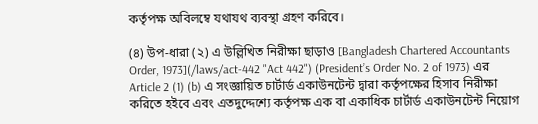কর্তৃপক্ষ অবিলম্বে যথাযথ ব্যবস্থা গ্রহণ করিবে।

(৪) উপ-ধারা (২) এ উল্লিখিত নিরীক্ষা ছাড়াও [Bangladesh Chartered Accountants Order, 1973](/laws/act-442 "Act 442") (President’s Order No. 2 of 1973) এর Article 2 (1) (b) এ সংজ্ঞায়িত চার্টার্ড একাউনটেন্ট দ্বারা কর্তৃপক্ষের হিসাব নিরীক্ষা করিতে হইবে এবং এতদুদ্দেশ্যে কর্তৃপক্ষ এক বা একাধিক চার্টার্ড একাউনটেন্ট নিয়োগ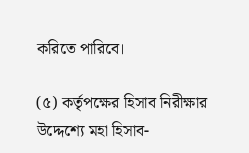করিতে পারিবে।

(৫) কর্তৃপক্ষের হিসাব নিরীক্ষার উদ্দেশ্যে মহা হিসাব-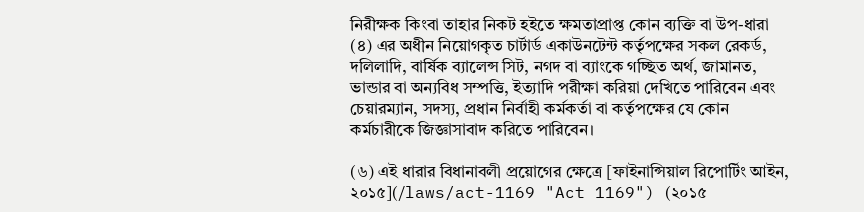নিরীক্ষক কিংবা তাহার নিকট হইতে ক্ষমতাপ্রাপ্ত কোন ব্যক্তি বা উপ-ধারা (৪) এর অধীন নিয়োগকৃত চার্টার্ড একাউনটেন্ট কর্তৃপক্ষের সকল রেকর্ড, দলিলাদি, বার্ষিক ব্যালেন্স সিট, নগদ বা ব্যাংকে গচ্ছিত অর্থ, জামানত, ভান্ডার বা অন্যবিধ সম্পত্তি, ইত্যাদি পরীক্ষা করিয়া দেখিতে পারিবেন এবং চেয়ারম্যান, সদস্য, প্রধান নির্বাহী কর্মকর্তা বা কর্তৃপক্ষের যে কোন কর্মচারীকে জিজ্ঞাসাবাদ করিতে পারিবেন।

(৬) এই ধারার বিধানাবলী প্রয়োগের ক্ষেত্রে [ফাইনান্সিয়াল রিপোর্টিং আইন, ২০১৫](/laws/act-1169 "Act 1169") (২০১৫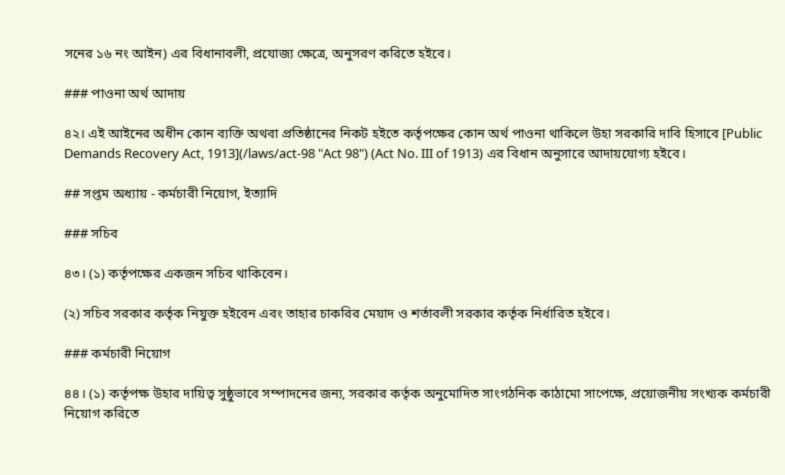সনের ১৬ নং আইন) এর বিধানাবলী, প্রযোজ্য ক্ষেত্রে, অনুসরণ করিতে হইবে।

### পাওনা অর্থ আদায়

৪২। এই আইনের অধীন কোন ব্যক্তি অথবা প্রতিষ্ঠানের নিকট হইতে কর্তৃপক্ষের কোন অর্থ পাওনা থাকিলে উহা সরকারি দাবি হিসাবে [Public Demands Recovery Act, 1913](/laws/act-98 "Act 98") (Act No. III of 1913) এর বিধান অনুসারে আদায়যোগ্য হইবে।

## সপ্তম অধ্যায় - কর্মচারী নিয়োগ, ইত্যাদি

### সচিব

৪৩। (১) কর্তৃপক্ষের একজন সচিব থাকিবেন।

(২) সচিব সরকার কর্তৃক নিযুক্ত হইবেন এবং তাহার চাকরির মেয়াদ ও শর্তাবলী সরকার কর্তৃক নির্ধারিত হইবে।

### কর্মচারী নিয়োগ

৪৪। (১) কর্তৃপক্ষ উহার দায়িত্ব সুষ্ঠুভাবে সম্পাদনের জন্য, সরকার কর্তৃক অনুমোদিত সাংগঠনিক কাঠামো সাপেক্ষে, প্রয়োজনীয় সংখ্যক কর্মচারী নিয়োগ করিতে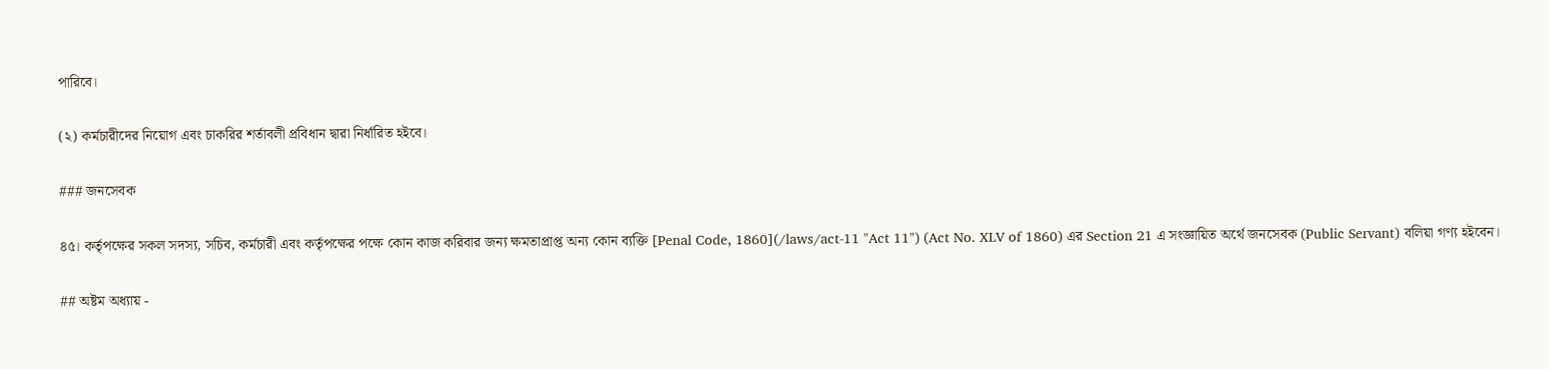পারিবে।

(২) কর্মচারীদের নিয়োগ এবং চাকরির শর্তাবলী প্রবিধান দ্বারা নির্ধারিত হইবে।

### জনসেবক

৪৫। কর্তৃপক্ষের সকল সদস্য, সচিব, কর্মচারী এবং কর্তৃপক্ষের পক্ষে কোন কাজ করিবার জন্য ক্ষমতাপ্রাপ্ত অন্য কোন ব্যক্তি [Penal Code, 1860](/laws/act-11 "Act 11") (Act No. XLV of 1860) এর Section 21 এ সংজ্ঞায়িত অর্থে জনসেবক (Public Servant) বলিয়া গণ্য হইবেন।

## অষ্টম অধ্যায় -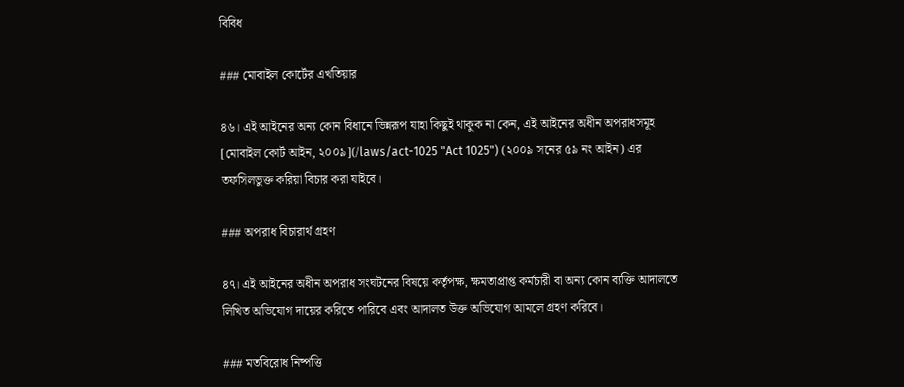বিবিধ

### মোবাইল কোর্টের এখতিয়ার

৪৬। এই আইনের অন্য কোন বিধানে ভিন্নরূপ যাহা কিছুই থাকুক না কেন, এই আইনের অধীন অপরাধসমূহ [মোবাইল কোর্ট আইন, ২০০৯](/laws/act-1025 "Act 1025") (২০০৯ সনের ৫৯ নং আইন) এর তফসিলভুক্ত করিয়া বিচার করা যাইবে।

### অপরাধ বিচারার্থ গ্রহণ

৪৭। এই আইনের অধীন অপরাধ সংঘটনের বিষয়ে কর্তৃপক্ষ, ক্ষমতাপ্রাপ্ত কর্মচারী বা অন্য কোন ব্যক্তি আদালতে লিখিত অভিযোগ দায়ের করিতে পারিবে এবং আদালত উক্ত অভিযোগ আমলে গ্রহণ করিবে।

### মতবিরোধ নিষ্পত্তি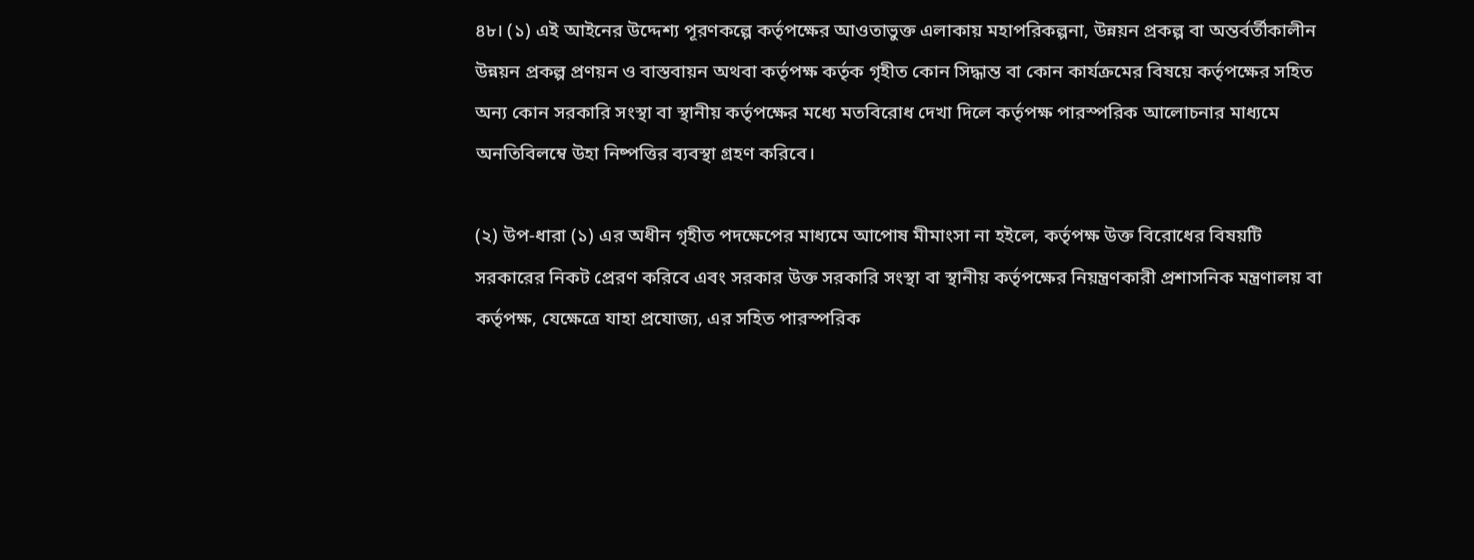৪৮। (১) এই আইনের উদ্দেশ্য পূরণকল্পে কর্তৃপক্ষের আওতাভুক্ত এলাকায় মহাপরিকল্পনা, উন্নয়ন প্রকল্প বা অন্তর্বর্তীকালীন উন্নয়ন প্রকল্প প্রণয়ন ও বাস্তবায়ন অথবা কর্তৃপক্ষ কর্তৃক গৃহীত কোন সিদ্ধান্ত বা কোন কার্যক্রমের বিষয়ে কর্তৃপক্ষের সহিত অন্য কোন সরকারি সংস্থা বা স্থানীয় কর্তৃপক্ষের মধ্যে মতবিরোধ দেখা দিলে কর্তৃপক্ষ পারস্পরিক আলোচনার মাধ্যমে অনতিবিলম্বে উহা নিষ্পত্তির ব্যবস্থা গ্রহণ করিবে।

(২) উপ-ধারা (১) এর অধীন গৃহীত পদক্ষেপের মাধ্যমে আপোষ মীমাংসা না হইলে, কর্তৃপক্ষ উক্ত বিরোধের বিষয়টি সরকারের নিকট প্রেরণ করিবে এবং সরকার উক্ত সরকারি সংস্থা বা স্থানীয় কর্তৃপক্ষের নিয়ন্ত্রণকারী প্রশাসনিক মন্ত্রণালয় বা কর্তৃপক্ষ, যেক্ষেত্রে যাহা প্রযোজ্য, এর সহিত পারস্পরিক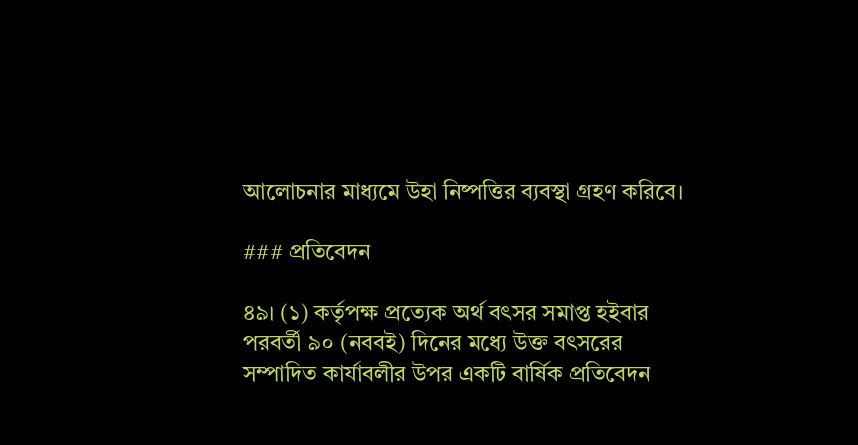আলোচনার মাধ্যমে উহা নিষ্পত্তির ব্যবস্থা গ্রহণ করিবে।

### প্রতিবেদন

৪৯। (১) কর্তৃপক্ষ প্রত্যেক অর্থ বৎসর সমাপ্ত হইবার পরবর্তী ৯০ (নববই) দিনের মধ্যে উক্ত বৎসরের সম্পাদিত কার্যাবলীর উপর একটি বার্ষিক প্রতিবেদন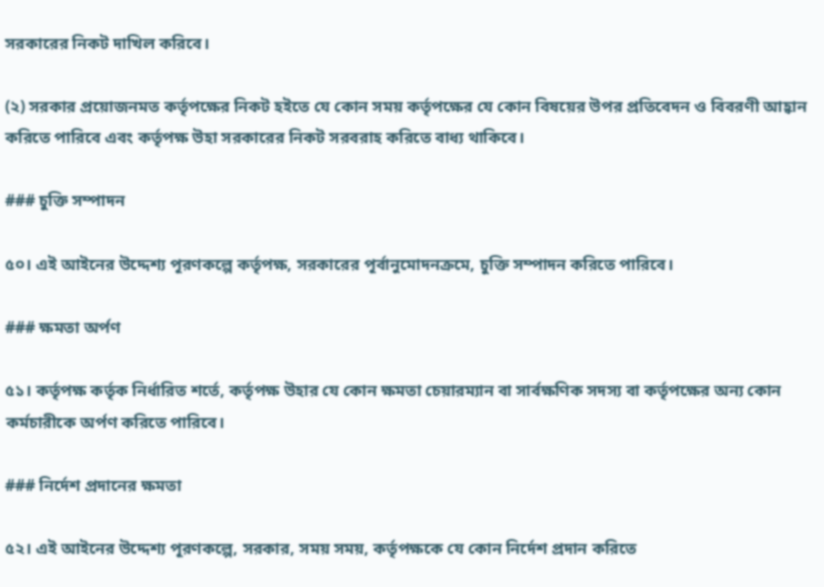সরকারের নিকট দাখিল করিবে।

(২) সরকার প্রয়োজনমত কর্তৃপক্ষের নিকট হইতে যে কোন সময় কর্তৃপক্ষের যে কোন বিষয়ের উপর প্রতিবেদন ও বিবরণী আহ্বান করিতে পারিবে এবং কর্তৃপক্ষ উহা সরকারের নিকট সরবরাহ করিতে বাধ্য থাকিবে।

### চুক্তি সম্পাদন

৫০। এই আইনের উদ্দেশ্য পূরণকল্পে কর্তৃপক্ষ, সরকারের পূর্বানুমোদনক্রমে, চুক্তি সম্পাদন করিতে পারিবে।

### ক্ষমতা অর্পণ

৫১। কর্তৃপক্ষ কর্তৃক নির্ধারিত শর্তে, কর্তৃপক্ষ উহার যে কোন ক্ষমতা চেয়ারম্যান বা সার্বক্ষণিক সদস্য বা কর্তৃপক্ষের অন্য কোন কর্মচারীকে অর্পণ করিতে পারিবে।

### নির্দেশ প্রদানের ক্ষমতা

৫২। এই আইনের উদ্দেশ্য পূরণকল্পে, সরকার, সময় সময়, কর্তৃপক্ষকে যে কোন নির্দেশ প্রদান করিতে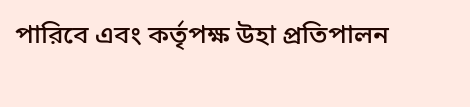পারিবে এবং কর্তৃপক্ষ উহা প্রতিপালন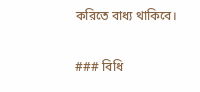করিতে বাধ্য থাকিবে।

### বিধি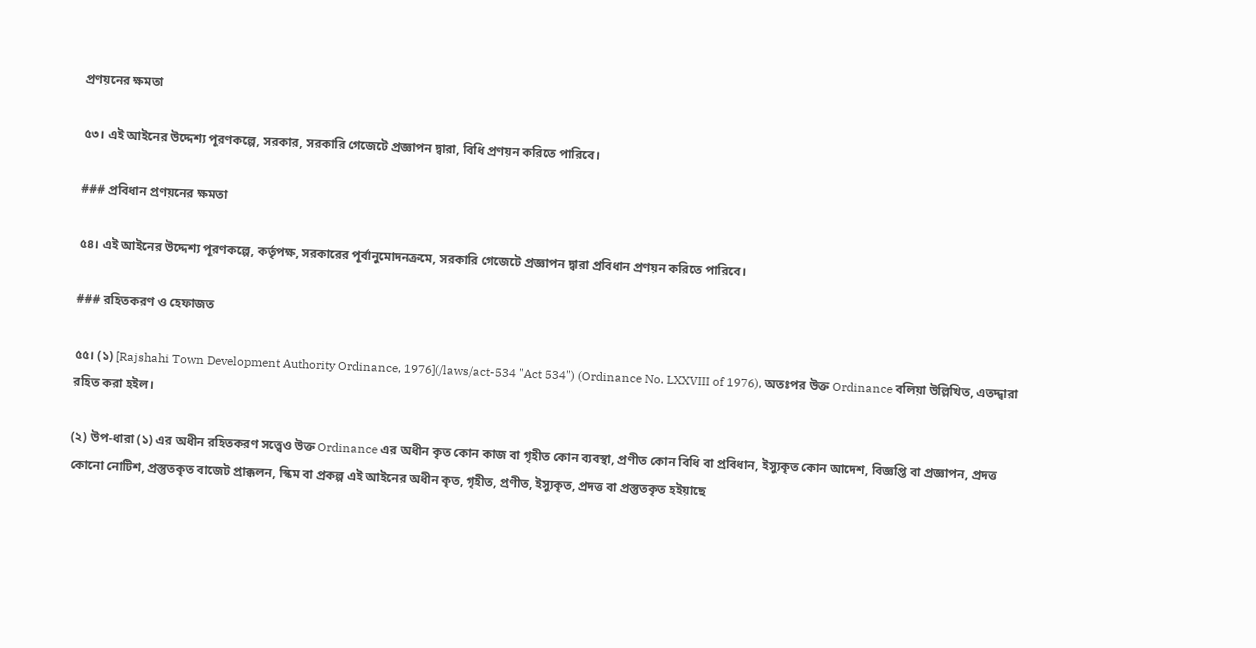প্রণয়নের ক্ষমতা

৫৩। এই আইনের উদ্দেশ্য পূরণকল্পে, সরকার, সরকারি গেজেটে প্রজ্ঞাপন দ্বারা, বিধি প্রণয়ন করিতে পারিবে।

### প্রবিধান প্রণয়নের ক্ষমতা

৫৪। এই আইনের উদ্দেশ্য পূরণকল্পে, কর্তৃপক্ষ, সরকারের পূর্বানুমোদনক্রমে, সরকারি গেজেটে প্রজ্ঞাপন দ্বারা প্রবিধান প্রণয়ন করিতে পারিবে।

### রহিতকরণ ও হেফাজত

৫৫। (১) [Rajshahi Town Development Authority Ordinance, 1976](/laws/act-534 "Act 534") (Ordinance No. LXXVIII of 1976), অতঃপর উক্ত Ordinance বলিয়া উল্লিখিত, এতদ্দ্বারা রহিত করা হইল।

(২) উপ-ধারা (১) এর অধীন রহিতকরণ সত্ত্বেও উক্ত Ordinance এর অধীন কৃত কোন কাজ বা গৃহীত কোন ব্যবস্থা, প্রণীত কোন বিধি বা প্রবিধান, ইস্যুকৃত কোন আদেশ, বিজ্ঞপ্তি বা প্রজ্ঞাপন, প্রদত্ত কোনো নোটিশ, প্রস্তুতকৃত বাজেট প্রাক্কলন, স্কিম বা প্রকল্প এই আইনের অধীন কৃত, গৃহীত, প্রণীত, ইস্যুকৃত, প্রদত্ত বা প্রস্তুতকৃত হইয়াছে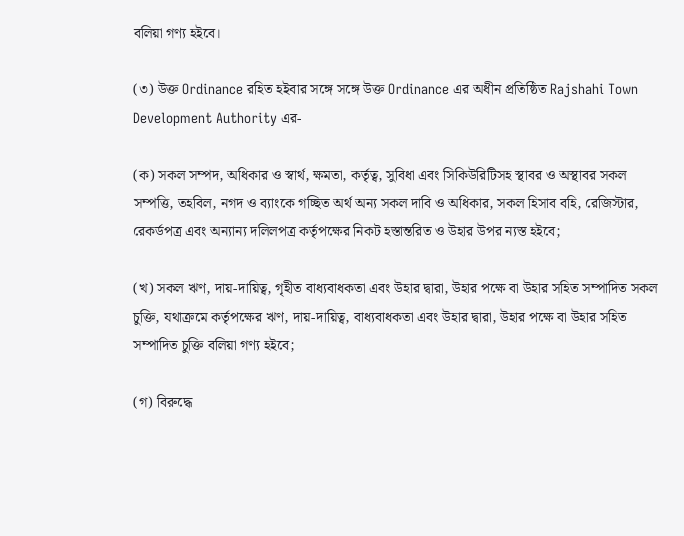বলিয়া গণ্য হইবে।

(৩) উক্ত Ordinance রহিত হইবার সঙ্গে সঙ্গে উক্ত Ordinance এর অধীন প্রতিষ্ঠিত Rajshahi Town Development Authority এর-

(ক) সকল সম্পদ, অধিকার ও স্বার্থ, ক্ষমতা, কর্তৃত্ব, সুবিধা এবং সিকিউরিটিসহ স্থাবর ও অস্থাবর সকল সম্পত্তি, তহবিল, নগদ ও ব্যাংকে গচ্ছিত অর্থ অন্য সকল দাবি ও অধিকার, সকল হিসাব বহি, রেজিস্টার, রেকর্ডপত্র এবং অন্যান্য দলিলপত্র কর্তৃপক্ষের নিকট হস্তান্তরিত ও উহার উপর ন্যস্ত হইবে;

(খ) সকল ঋণ, দায়-দায়িত্ব, গৃহীত বাধ্যবাধকতা এবং উহার দ্বারা, উহার পক্ষে বা উহার সহিত সম্পাদিত সকল চুক্তি, যথাক্রমে কর্তৃপক্ষের ঋণ, দায়-দায়িত্ব, বাধ্যবাধকতা এবং উহার দ্বারা, উহার পক্ষে বা উহার সহিত সম্পাদিত চুক্তি বলিয়া গণ্য হইবে;

(গ) বিরুদ্ধে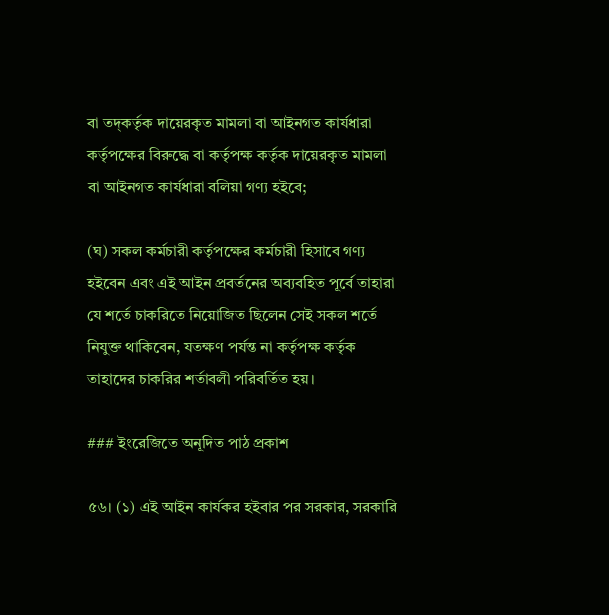বা তদ্‌কর্তৃক দায়েরকৃত মামলা বা আইনগত কার্যধারা কর্তৃপক্ষের বিরুদ্ধে বা কর্তৃপক্ষ কর্তৃক দায়েরকৃত মামলা বা আইনগত কার্যধারা বলিয়া গণ্য হইবে;

(ঘ) সকল কর্মচারী কর্তৃপক্ষের কর্মচারী হিসাবে গণ্য হইবেন এবং এই আইন প্রবর্তনের অব্যবহিত পূর্বে তাহারা যে শর্তে চাকরিতে নিয়োজিত ছিলেন সেই সকল শর্তে নিযুক্ত থাকিবেন, যতক্ষণ পর্যন্ত না কর্তৃপক্ষ কর্তৃক তাহাদের চাকরির শর্তাবলী পরিবর্তিত হয়।

### ইংরেজিতে অনূদিত পাঠ প্রকাশ

৫৬। (১) এই আইন কার্যকর হইবার পর সরকার, সরকারি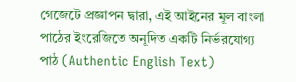গেজেটে প্রজ্ঞাপন দ্বারা, এই আইনের মূল বাংলা পাঠের ইংরেজিতে অনূদিত একটি নির্ভরযোগ্য পাঠ (Authentic English Text)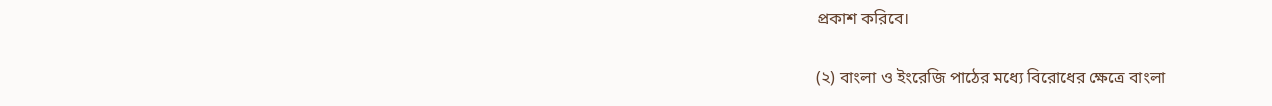প্রকাশ করিবে।

(২) বাংলা ও ইংরেজি পাঠের মধ্যে বিরোধের ক্ষেত্রে বাংলা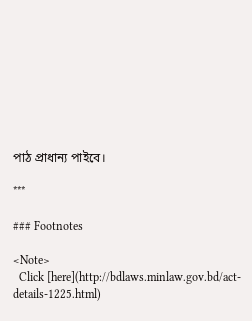পাঠ প্রাধান্য পাইবে।

***

### Footnotes

<Note>
  Click [here](http://bdlaws.minlaw.gov.bd/act-details-1225.html)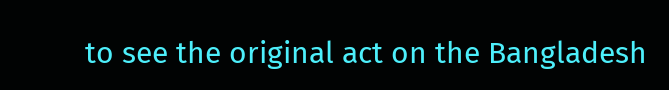to see the original act on the Bangladesh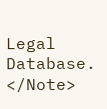Legal Database.
</Note>